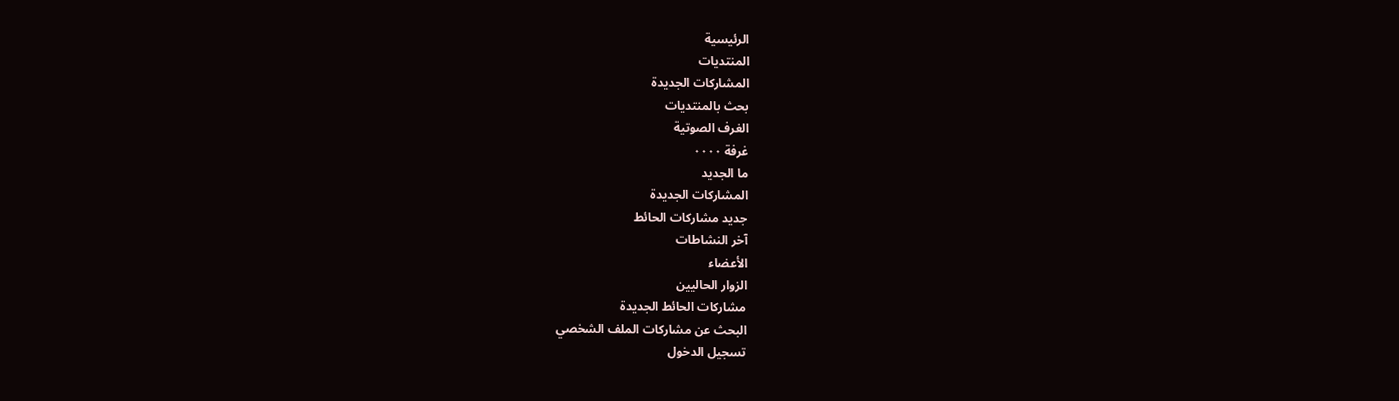الرئيسية
المنتديات
المشاركات الجديدة
بحث بالمنتديات
الغرف الصوتية
غرفة ٠٠٠٠
ما الجديد
المشاركات الجديدة
جديد مشاركات الحائط
آخر النشاطات
الأعضاء
الزوار الحاليين
مشاركات الحائط الجديدة
البحث عن مشاركات الملف الشخصي
تسجيل الدخول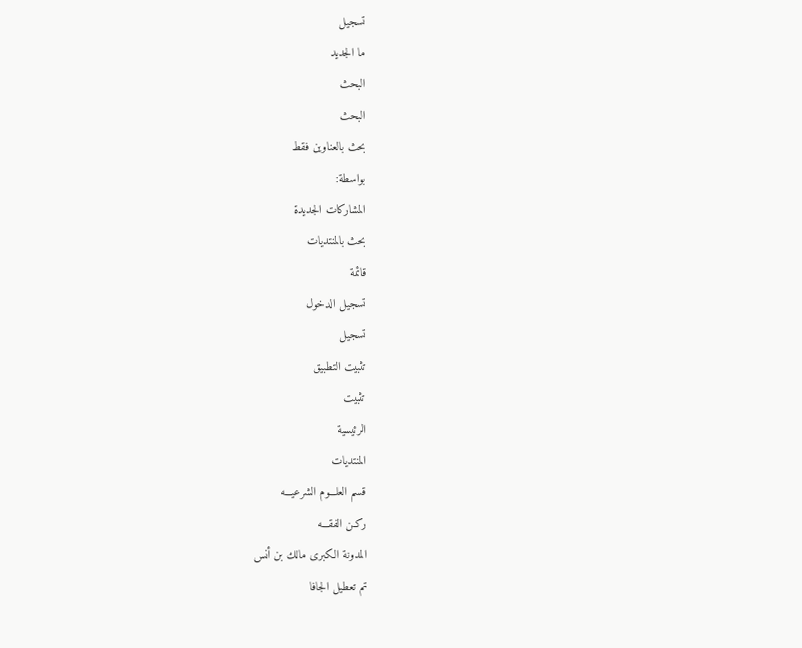تسجيل
ما الجديد
البحث
البحث
بحث بالعناوين فقط
بواسطة:
المشاركات الجديدة
بحث بالمنتديات
قائمة
تسجيل الدخول
تسجيل
تثبيت التطبيق
تثبيت
الرئيسية
المنتديات
قسم العلـــوم الشرعيـــه
ركـن الفقـــه
المدونة الكبرى مالك بن أنس
تم تعطيل الجافا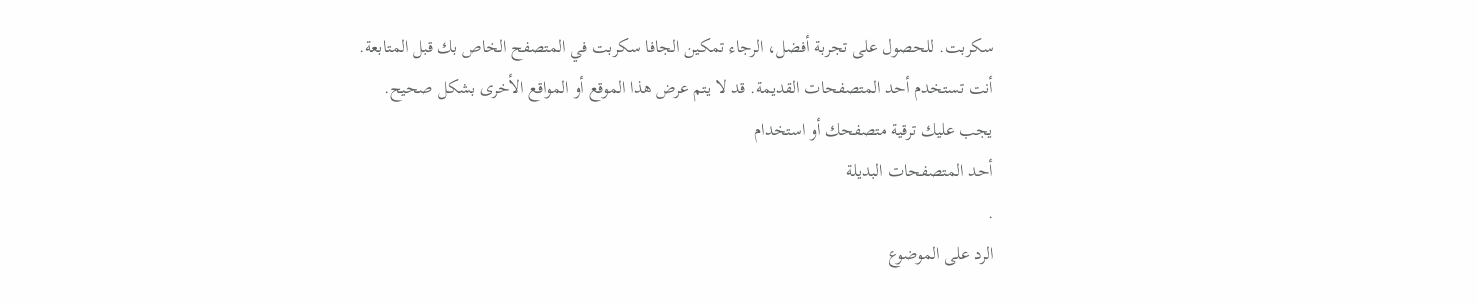سكربت. للحصول على تجربة أفضل، الرجاء تمكين الجافا سكربت في المتصفح الخاص بك قبل المتابعة.
أنت تستخدم أحد المتصفحات القديمة. قد لا يتم عرض هذا الموقع أو المواقع الأخرى بشكل صحيح.
يجب عليك ترقية متصفحك أو استخدام
أحد المتصفحات البديلة
.
الرد على الموضوع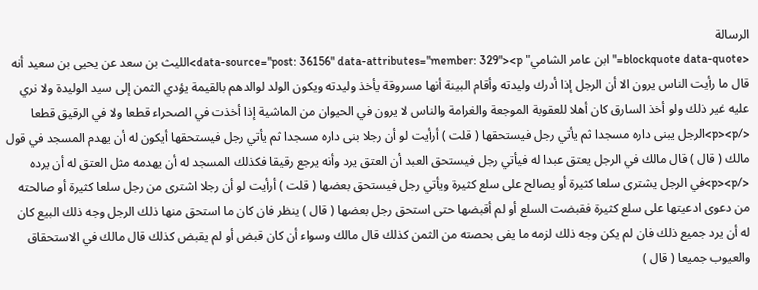الرسالة
<blockquote data-quote="ابن عامر الشامي" data-source="post: 36156" data-attributes="member: 329"><p>الليث بن سعد عن يحيى بن سعيد أنه قال ما رأيت الناس يرون الا أن الرجل إذا أدرك وليدته وأقام البينة أنها مسروقة يأخذ وليدته ويكون الولد لوالدهم بالقيمة يؤدي الثمن إلى سيد الوليدة ولا نري عليه غير ذلك ولو أخذ السارق كان أهلا للعقوبة الموجعة والغرامة والناس لا يرون في الحيوان من الماشية إذا أخذت في الصحراء قطعا ولا في الرقيق قطعا </p><p>الرجل يبنى داره مسجدا ثم يأتي رجل فيستحقها ( قلت ) أرأيت لو أن رجلا بنى داره مسجدا ثم يأتي رجل فيستحقها أيكون له أن يهدم المسجد في قول مالك ( قال ) قال مالك في الرجل يعتق عبدا له فيأتي رجل فيستحق العبد أن العتق يرد وأنه يرجع رقيقا فكذلك المسجد له أن يهدمه مثل العتق له أن يرده </p><p>في الرجل يشترى سلعا كثيرة أو يصالح على سلع كثيرة ويأتي رجل فيستحق بعضها ( قلت ) أرأيت لو أن رجلا اشترى من رجل سلعا كثيرة أو صالحته من دعوى ادعيتها على سلع كثيرة فقبضت السلع أو لم أقبضها حتى استحق رجل بعضها ( قال ) ينظر فان كان ما استحق منها ذلك الرجل وجه ذلك البيع كان له أن يرد جميع ذلك فان لم يكن وجه ذلك لزمه ما يفى بحصته من الثمن كذلك قال مالك وسواء أن كان قبض أو لم يقبض كذلك قال مالك في الاستحقاق والعيوب جميعا ( قال )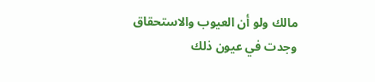مالك ولو أن العيوب والاستحقاق وجدت في عيون ذلك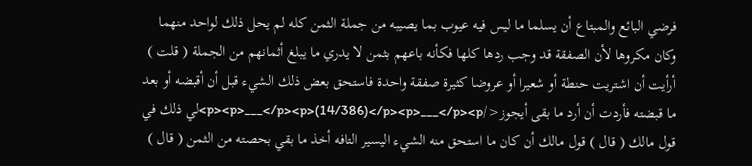فرضي البائع والمبتاع أن يسلما ما ليس فيه عيوب بما يصيبه من جملة الثمن كله لم يحل ذلك لواحد منهما وكان مكروها لأن الصفقة قد وجب ردها كلها فكأنه باعهم بثمن لا يدري ما يبلغ أثمانهم من الجملة ( قلت ) أرأيت أن اشتريت حنطة أو شعيرا أو عروضا كثيرة صفقة واحدة فاستحق بعض ذلك الشيء قبل أن أقبضه أو بعد ما قبضته فأردت أن أرد ما بقى أيجوز</p><p>___</p><p>(14/386)</p><p>___</p><p>لي ذلك في قول مالك ( قال ) قول مالك أن كان ما استحق منه الشيء اليسير التافه أخذ ما بقي بحصته من الثمن ( قال )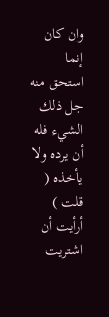وان كان إنما استحق منه جل ذلك الشيء فله أن يرده ولا يأخذه ( قلت ) أرأيت أن اشتريت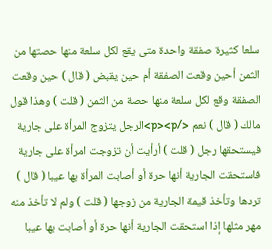سلعا كثيرة صفقة واحدة متى يقع لكل سلعة منها حصتها من الثمن أحين وقعت الصفقة أم حين يقبض ( قال ) حين وقعت الصفقة وقع لكل سلعة منها حصة من الثمن ( قلت ) وهذا قول مالك ( قال ) نعم </p><p>الرجل يتزوج المرأة على جارية فيستحقها رجل ( قلت ) أرأيت أن تزوجت امرأة على جارية فاستحقت الجارية أنها حرة أو أصابت المرأة بها عيبا ( قال ) تردها وتأخذ قيمة الجارية من زوجها ( قلت ) ولم لا تأخذ منه مهر مثلها إذا استحقت الجارية أنها حرة أو أصابت بها عيبا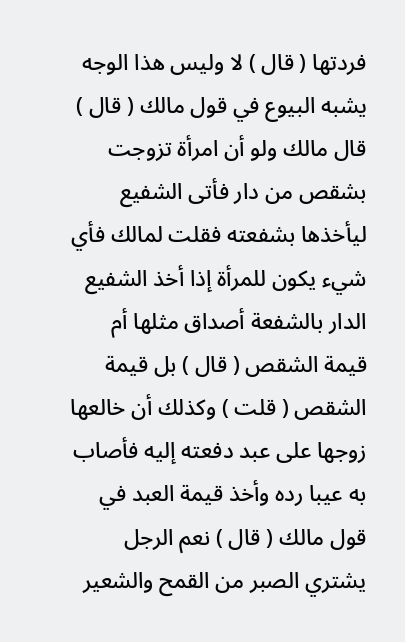فردتها ( قال ) لا وليس هذا الوجه يشبه البيوع في قول مالك ( قال ) قال مالك ولو أن امرأة تزوجت بشقص من دار فأتى الشفيع ليأخذها بشفعته فقلت لمالك فأي شيء يكون للمرأة إذا أخذ الشفيع الدار بالشفعة أصداق مثلها أم قيمة الشقص ( قال ) بل قيمة الشقص ( قلت ) وكذلك أن خالعها زوجها على عبد دفعته إليه فأصاب به عيبا رده وأخذ قيمة العبد في قول مالك ( قال ) نعم الرجل يشتري الصبر من القمح والشعير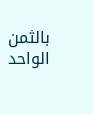بالثمن الواحد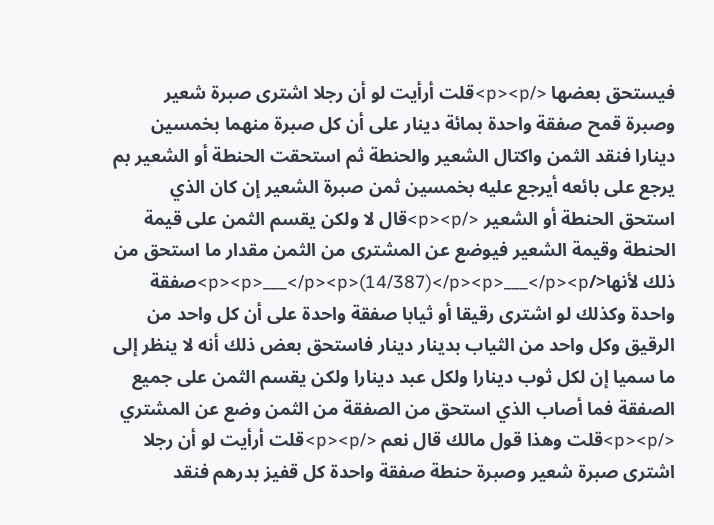فيستحق بعضها </p><p>قلت أرأيت لو أن رجلا اشترى صبرة شعير وصبرة قمح صفقة واحدة بمائة دينار على أن كل صبرة منهما بخمسين دينارا فنقد الثمن واكتال الشعير والحنطة ثم استحقت الحنطة أو الشعير بم يرجع على بائعه أيرجع عليه بخمسين ثمن صبرة الشعير إن كان الذي استحق الحنطة أو الشعير </p><p>قال لا ولكن يقسم الثمن على قيمة الحنطة وقيمة الشعير فيوضع عن المشترى من الثمن مقدار ما استحق من ذلك لأنها</p><p>___</p><p>(14/387)</p><p>___</p><p>صفقة واحدة وكذلك لو اشترى رقيقا أو ثيابا صفقة واحدة على أن كل واحد من الرقيق وكل واحد من الثياب بدينار دينار فاستحق بعض ذلك أنه لا ينظر إلى ما سميا إن لكل ثوب دينارا ولكل عبد دينارا ولكن يقسم الثمن على جميع الصفقة فما أصاب الذي استحق من الصفقة من الثمن وضع عن المشتري </p><p>قلت وهذا قول مالك قال نعم </p><p>قلت أرأيت لو أن رجلا اشترى صبرة شعير وصبرة حنطة صفقة واحدة كل قفيز بدرهم فنقد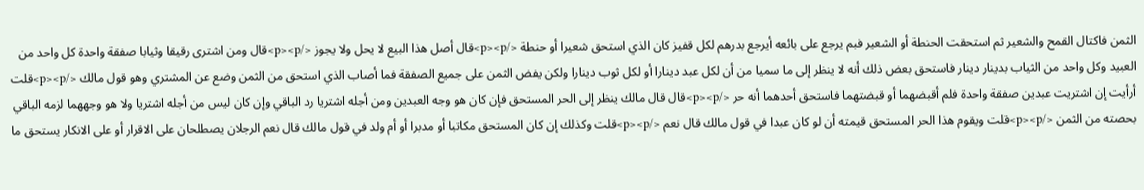الثمن فاكتال القمح والشعير ثم استحقت الحنطة أو الشعير فبم يرجع على بائعه أيرجع بدرهم لكل قفيز كان الذي استحق شعيرا أو حنطة </p><p>قال أصل هذا البيع لا يحل ولا يجوز </p><p>قال ومن اشترى رقيقا وثيابا صفقة واحدة كل واحد من العبيد وكل واحد من الثياب بدينار دينار فاستحق بعض ذلك أنه لا ينظر إلى ما سميا من أن لكل عبد دينارا أو لكل ثوب دينارا ولكن يفض الثمن على جميع الصفقة فما أصاب الذي استحق من الثمن وضع عن المشتري وهو قول مالك </p><p>قلت أرأيت إن اشتريت عبدين صفقة واحدة فلم أقبضهما أو قبضتهما فاستحق أحدهما أنه حر </p><p>قال قال مالك ينظر إلى الحر المستحق فإن كان هو وجه العبدين ومن أجله اشتريا رد الباقي وإن كان ليس من أجله اشتريا ولا هو وجههما لزمه الباقي بحصته من الثمن </p><p>قلت ويقوم هذا الحر المستحق قيمته أن لو كان عبدا في قول مالك قال نعم </p><p>قلت وكذلك إن كان المستحق مكاتبا أو مدبرا أو أم ولد في قول مالك قال نعم الرجلان يصطلحان على الاقرار أو على الانكار يستحق ما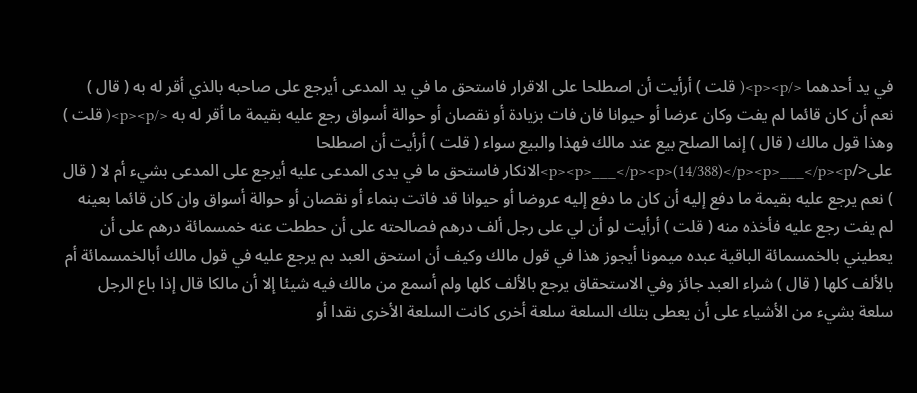في يد أحدهما </p><p>( قلت ) أرأيت أن اصطلحا على الاقرار فاستحق ما في يد المدعى أيرجع على صاحبه بالذي أقر له به ( قال ) نعم أن كان قائما لم يفت وكان عرضا أو حيوانا فان فات بزيادة أو نقصان أو حوالة أسواق رجع عليه بقيمة ما أقر له به </p><p>( قلت ) وهذا قول مالك ( قال ) إنما الصلح بيع عند مالك فهذا والبيع سواء ( قلت ) أرأيت أن اصطلحا على</p><p>___</p><p>(14/388)</p><p>___</p><p>الانكار فاستحق ما في يدى المدعى عليه أيرجع على المدعى بشيء أم لا ( قال ) نعم يرجع عليه بقيمة ما دفع إليه أن كان ما دفع إليه عروضا أو حيوانا قد فاتت بنماء أو نقصان أو حوالة أسواق وان كان قائما بعينه لم يفت رجع عليه فأخذه منه ( قلت ) أرأيت لو أن لي على رجل ألف درهم فصالحته على أن حططت عنه خمسمائة درهم على أن يعطيني بالخمسمائة الباقية عبده ميمونا أيجوز هذا في قول مالك وكيف أن استحق العبد بم يرجع عليه في قول مالك أبالخمسمائة أم بالألف كلها ( قال ) شراء العبد جائز وفي الاستحقاق يرجع بالألف كلها ولم أسمع من مالك فيه شيئا إلا أن مالكا قال إذا باع الرجل سلعة بشيء من الأشياء على أن يعطى بتلك السلعة سلعة أخرى كانت السلعة الأخرى نقدا أو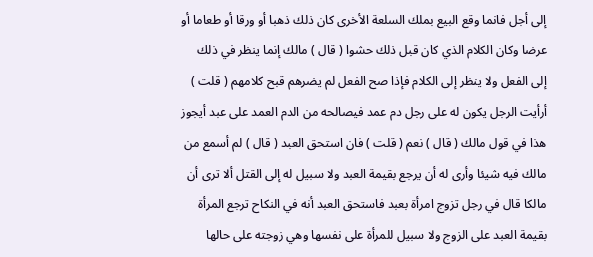إلى أجل فانما وقع البيع بملك السلعة الأخرى كان ذلك ذهبا أو ورقا أو طعاما أو عرضا وكان الكلام الذي كان قبل ذلك حشوا ( قال ) مالك إنما ينظر في ذلك إلى الفعل ولا ينظر إلى الكلام فإذا صح الفعل لم يضرهم قبح كلامهم ( قلت ) أرأيت الرجل يكون له على رجل دم عمد فيصالحه من الدم العمد على عبد أيجوز هذا في قول مالك ( قال ) نعم ( قلت ) فان استحق العبد ( قال ) لم أسمع من مالك فيه شيئا وأرى له أن يرجع بقيمة العبد ولا سبيل له إلى القتل ألا ترى أن مالكا قال في رجل تزوج امرأة بعبد فاستحق العبد أنه في النكاح ترجع المرأة بقيمة العبد على الزوج ولا سبيل للمرأة على نفسها وهي زوجته على حالها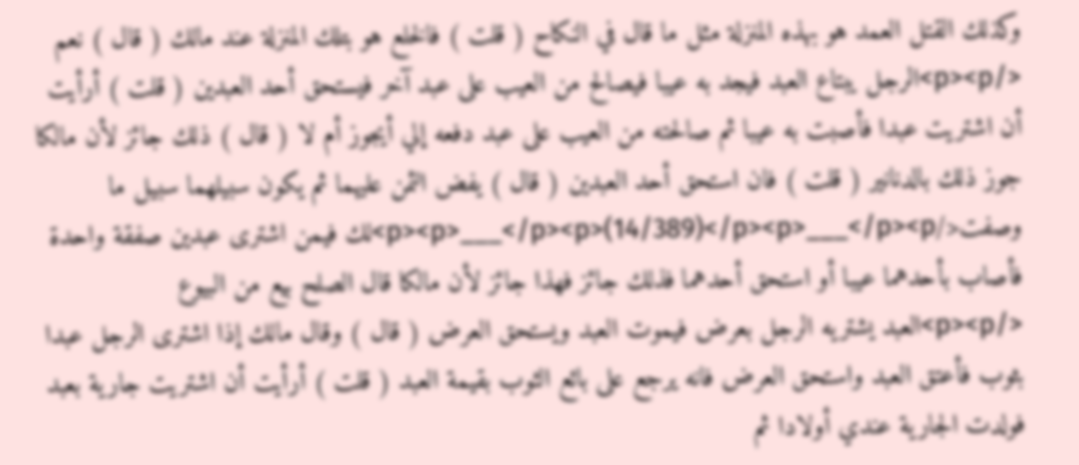وكذلك القتل العمد هو بهذه المنزلة مثل ما قال في النكاح ( قلت ) فالخلع هو بتلك المنزلة عند مالك ( قال ) نعم </p><p>الرجل يبتاع العبد فيجد به عيبا فيصالح من العيب على عبد آخر فيستحق أحد العبدين ( قلت ) أرأيت أن اشتريت عبدا فأصبت به عيبا ثم صالحته من العيب على عبد دفعه إلي أيجوز أم لا ( قال ) ذلك جائز لأن مالكا جوز ذلك بالدنانير ( قلت ) فان استحق أحد العبدين ( قال ) يفض الثمن عليهما ثم يكون سبيلهما سبيل ما وصفت</p><p>___</p><p>(14/389)</p><p>___</p><p>لك فيمن اشترى عبدين صفقة واحدة فأصاب بأحدهما عيبا أو استحق أحدهما فذلك جائز فهذا جائز لأن مالكا قال الصلح بيع من البيوع </p><p>العبد يشتريه الرجل بعرض فيموت العبد ويستحق العرض ( قال ) وقال مالك إذا اشترى الرجل عبدا بثوب فأعتق العبد واستحق العرض فانه يرجع على بائع الثوب بقيمة العبد ( قلت ) أرأيت أن اشتريت جارية بعبد فولدت الجارية عندي أولادا ثم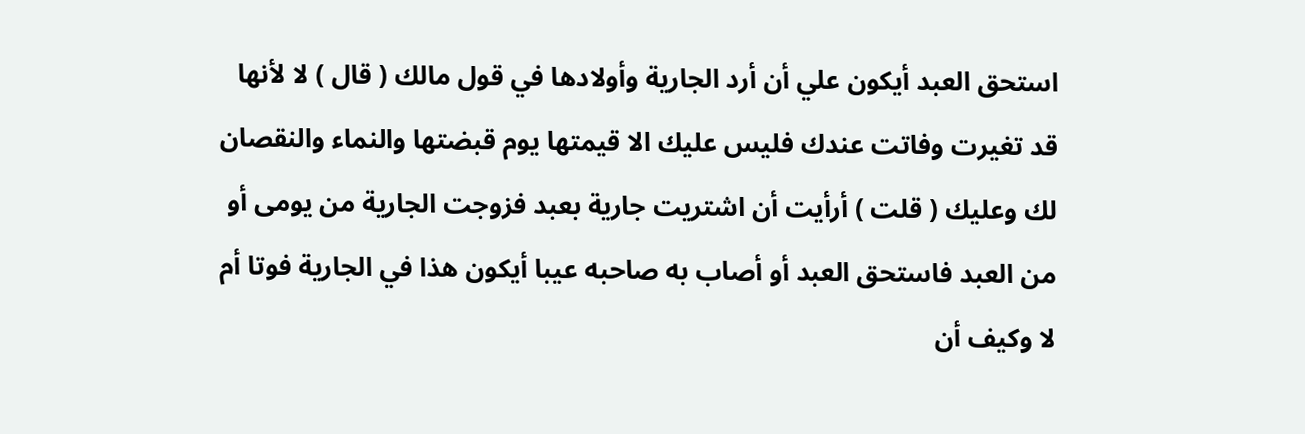استحق العبد أيكون علي أن أرد الجارية وأولادها في قول مالك ( قال ) لا لأنها قد تغيرت وفاتت عندك فليس عليك الا قيمتها يوم قبضتها والنماء والنقصان لك وعليك ( قلت ) أرأيت أن اشتريت جارية بعبد فزوجت الجارية من يومى أو من العبد فاستحق العبد أو أصاب به صاحبه عيبا أيكون هذا في الجارية فوتا أم لا وكيف أن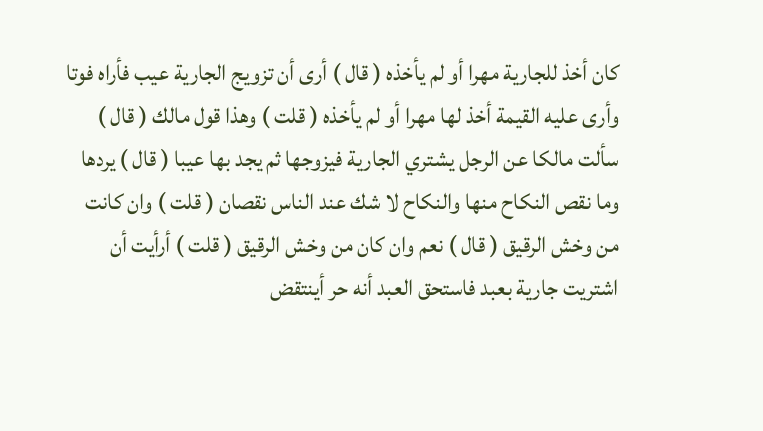كان أخذ للجارية مهرا أو لم يأخذه ( قال ) أرى أن تزويج الجارية عيب فأراه فوتا وأرى عليه القيمة أخذ لها مهرا أو لم يأخذه ( قلت ) وهذا قول مالك ( قال ) سألت مالكا عن الرجل يشتري الجارية فيزوجها ثم يجد بها عيبا ( قال ) يردها وما نقص النكاح منها والنكاح لا شك عند الناس نقصان ( قلت ) وان كانت من وخش الرقيق ( قال ) نعم وان كان من وخش الرقيق ( قلت ) أرأيت أن اشتريت جارية بعبد فاستحق العبد أنه حر أينتقض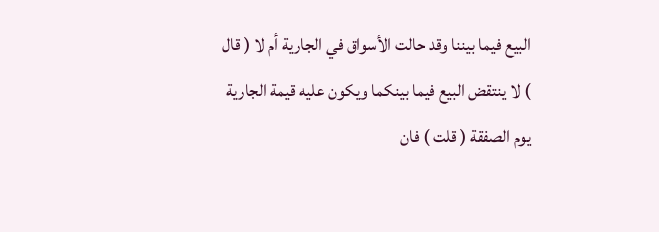البيع فيما بيننا وقد حالت الأسواق في الجارية أم لا ( قال ) لا ينتقض البيع فيما بينكما ويكون عليه قيمة الجارية يوم الصفقة ( قلت ) فان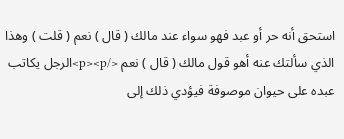استحق أنه حر أو عبد فهو سواء عند مالك ( قال ) نعم ( قلت ) وهذا الذي سألتك عنه أهو قول مالك ( قال ) نعم </p><p>الرجل يكاتب عبده على حيوان موصوفة فيؤدي ذلك إلى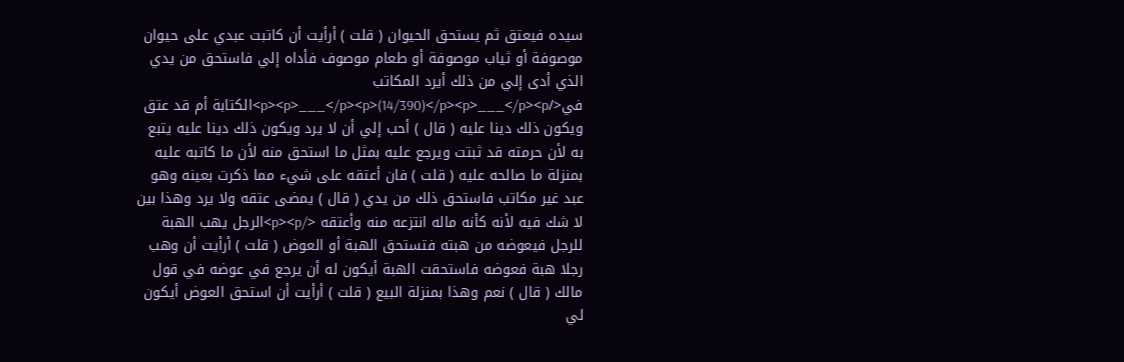سيده فيعتق ثم يستحق الحيوان ( قلت ) أرأيت أن كاتبت عبدي على حيوان موصوفة أو ثياب موصوفة أو طعام موصوف فأداه إلي فاستحق من يدي الذي أدى إلي من ذلك أيرد المكاتب في</p><p>___</p><p>(14/390)</p><p>___</p><p>الكتابة أم قد عتق ويكون ذلك دينا عليه ( قال ) أحب إلي أن لا يرد ويكون ذلك دينا عليه يتبع به لأن حرمته قد ثبتت ويرجع عليه بمثل ما استحق منه لأن ما كاتبه عليه بمنزلة ما صالحه عليه ( قلت ) فان أعتقه على شيء مما ذكرت بعينه وهو عبد غير مكاتب فاستحق ذلك من يدي ( قال ) يمضى عتقه ولا يرد وهذا بين لا شك فيه لأنه كأنه ماله انتزعه منه وأعتقه </p><p>الرجل يهب الهبة للرجل فيعوضه من هبته فتستحق الهبة أو العوض ( قلت ) أرأيت أن وهب رجلا هبة فعوضه فاستحقت الهبة أيكون له أن يرجع في عوضه في قول مالك ( قال ) نعم وهذا بمنزلة البيع ( قلت ) أرأيت أن استحق العوض أيكون لي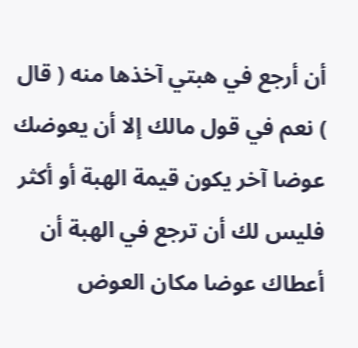أن أرجع في هبتي آخذها منه ( قال ) نعم في قول مالك إلا أن يعوضك عوضا آخر يكون قيمة الهبة أو أكثر فليس لك أن ترجع في الهبة أن أعطاك عوضا مكان العوض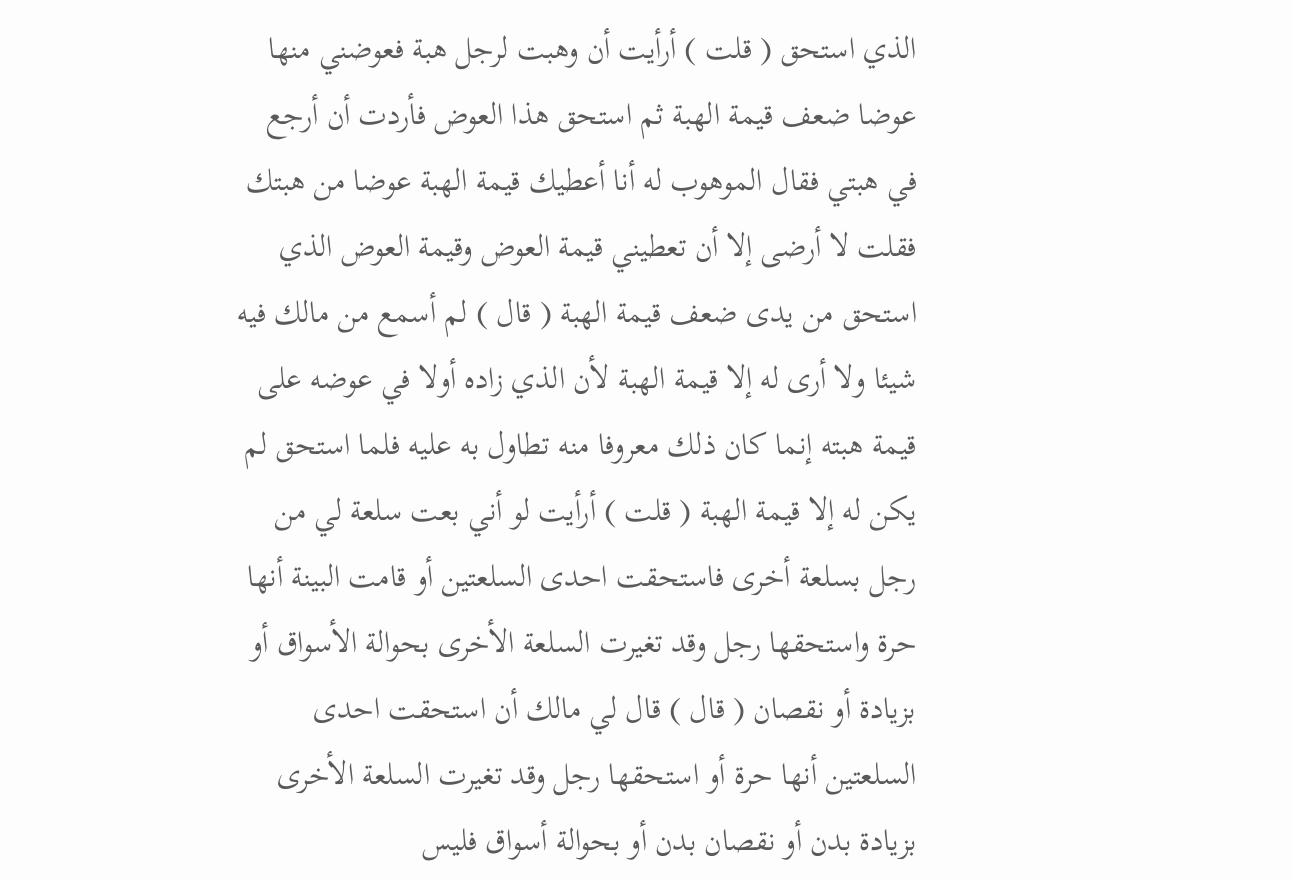الذي استحق ( قلت ) أرأيت أن وهبت لرجل هبة فعوضني منها عوضا ضعف قيمة الهبة ثم استحق هذا العوض فأردت أن أرجع في هبتي فقال الموهوب له أنا أعطيك قيمة الهبة عوضا من هبتك فقلت لا أرضى إلا أن تعطيني قيمة العوض وقيمة العوض الذي استحق من يدى ضعف قيمة الهبة ( قال ) لم أسمع من مالك فيه شيئا ولا أرى له إلا قيمة الهبة لأن الذي زاده أولا في عوضه على قيمة هبته إنما كان ذلك معروفا منه تطاول به عليه فلما استحق لم يكن له إلا قيمة الهبة ( قلت ) أرأيت لو أني بعت سلعة لي من رجل بسلعة أخرى فاستحقت احدى السلعتين أو قامت البينة أنها حرة واستحقها رجل وقد تغيرت السلعة الأخرى بحوالة الأسواق أو بزيادة أو نقصان ( قال ) قال لي مالك أن استحقت احدى السلعتين أنها حرة أو استحقها رجل وقد تغيرت السلعة الأخرى بزيادة بدن أو نقصان بدن أو بحوالة أسواق فليس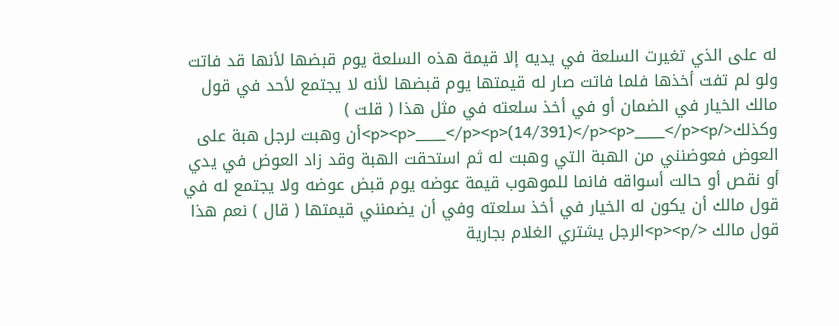له على الذي تغيرت السلعة في يديه إلا قيمة هذه السلعة يوم قبضها لأنها قد فاتت ولو لم تفت أخذها فلما فاتت صار له قيمتها يوم قبضها لأنه لا يجتمع لأحد في قول مالك الخيار في الضمان أو في أخذ سلعته في مثل هذا ( قلت ) وكذلك</p><p>___</p><p>(14/391)</p><p>___</p><p>أن وهبت لرجل هبة على العوض فعوضنني من الهبة التي وهبت له ثم استحقت الهبة وقد زاد العوض في يدي أو نقص أو حالت أسواقه فانما للموهوب قيمة عوضه يوم قبض عوضه ولا يجتمع له في قول مالك أن يكون له الخيار في أخذ سلعته وفي أن يضمنني قيمتها ( قال ) نعم هذا قول مالك </p><p>الرجل يشتري الغلام بجارية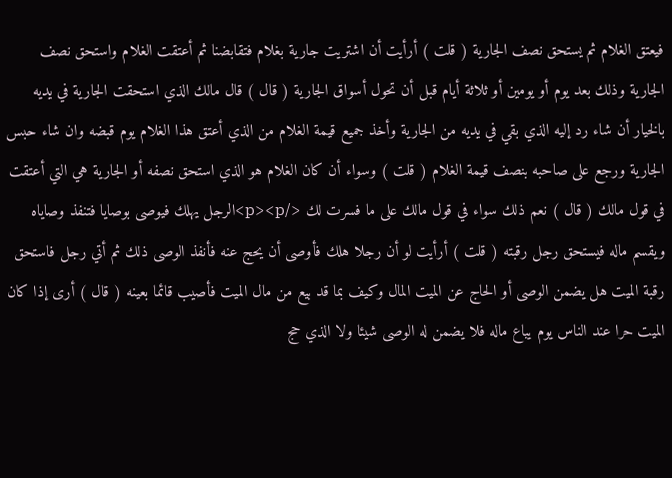فيعتق الغلام ثم يستحق نصف الجارية ( قلت ) أرأيت أن اشتريت جارية بغلام فتقابضنا ثم أعتقت الغلام واستحق نصف الجارية وذلك بعد يوم أو يومين أو ثلاثة أيام قبل أن تحول أسواق الجارية ( قال ) قال مالك الذي استحقت الجارية في يديه بالخيار أن شاء رد إليه الذي بقي في يديه من الجارية وأخذ جميع قيمة الغلام من الذي أعتق هذا الغلام يوم قبضه وان شاء حبس الجارية ورجع على صاحبه بنصف قيمة الغلام ( قلت ) وسواء أن كان الغلام هو الذي استحق نصفه أو الجارية هي التي أعتقت في قول مالك ( قال ) نعم ذلك سواء في قول مالك على ما فسرت لك </p><p>الرجل يهلك فيوصى بوصايا فتنفذ وصاياه ويقسم ماله فيستحق رجل رقبته ( قلت ) أرأيت لو أن رجلا هلك فأوصى أن يحج عنه فأنفذ الوصى ذلك ثم أتي رجل فاستحق رقبة الميت هل يضمن الوصى أو الحاج عن الميت المال وكيف بما قد بيع من مال الميت فأصيب قائما بعينه ( قال ) أرى إذا كان الميت حرا عند الناس يوم يباع ماله فلا يضمن له الوصى شيئا ولا الذي حج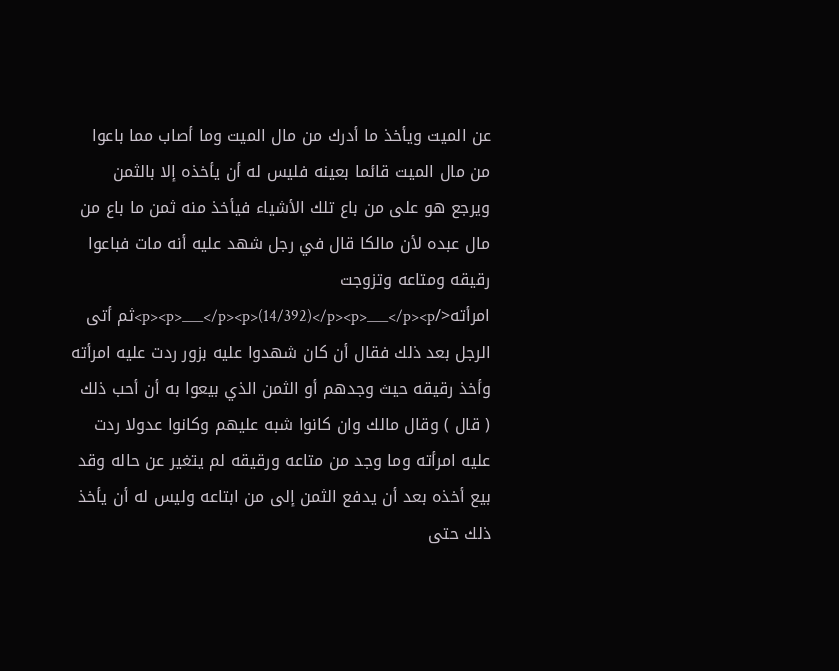عن الميت ويأخذ ما أدرك من مال الميت وما أصاب مما باعوا من مال الميت قائما بعينه فليس له أن يأخذه إلا بالثمن ويرجع هو على من باع تلك الأشياء فيأخذ منه ثمن ما باع من مال عبده لأن مالكا قال في رجل شهد عليه أنه مات فباعوا رقيقه ومتاعه وتزوجت امرأته</p><p>___</p><p>(14/392)</p><p>___</p><p>ثم أتى الرجل بعد ذلك فقال أن كان شهدوا عليه بزور ردت عليه امرأته وأخذ رقيقه حيث وجدهم أو الثمن الذي بيعوا به أن أحب ذلك ( قال ) وقال مالك وان كانوا شبه عليهم وكانوا عدولا ردت عليه امرأته وما وجد من متاعه ورقيقه لم يتغير عن حاله وقد بيع أخذه بعد أن يدفع الثمن إلى من ابتاعه وليس له أن يأخذ ذلك حتى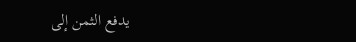يدفع الثمن إلى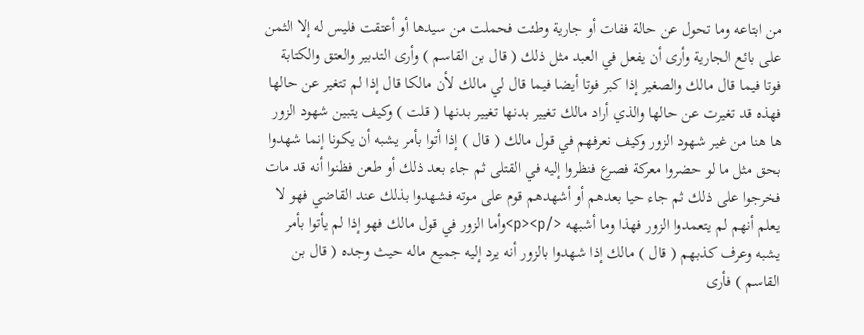من ابتاعه وما تحول عن حالة ففات أو جارية وطئت فحملت من سيدها أو أعتقت فليس له إلا الثمن على بائع الجارية وأرى أن يفعل في العبد مثل ذلك ( قال بن القاسم ) وأرى التدبير والعتق والكتابة فوتا فيما قال مالك والصغير إذا كبر فوتا أيضا فيما قال لي مالك لأن مالكا قال إذا لم تتغير عن حالها فهذه قد تغيرت عن حالها والذي أراد مالك تغيير بدنها تغيير بدنها ( قلت ) وكيف يتبين شهود الزور ها هنا من غير شهود الزور وكيف نعرفهم في قول مالك ( قال ) إذا أتوا بأمر يشبه أن يكونا إنما شهدوا بحق مثل ما لو حضروا معركة فصرع فنظروا إليه في القتلى ثم جاء بعد ذلك أو طعن فظنوا أنه قد مات فخرجوا على ذلك ثم جاء حيا بعدهم أو أشهدهم قوم على موته فشهدوا بذلك عند القاضي فهو لا يعلم أنهم لم يتعمدوا الزور فهذا وما أشبهه </p><p>وأما الزور في قول مالك فهو إذا لم يأتوا بأمر يشبه وعرف كذبهم ( قال ) مالك إذا شهدوا بالزور أنه يرد إليه جميع ماله حيث وجده ( قال بن القاسم ) فأرى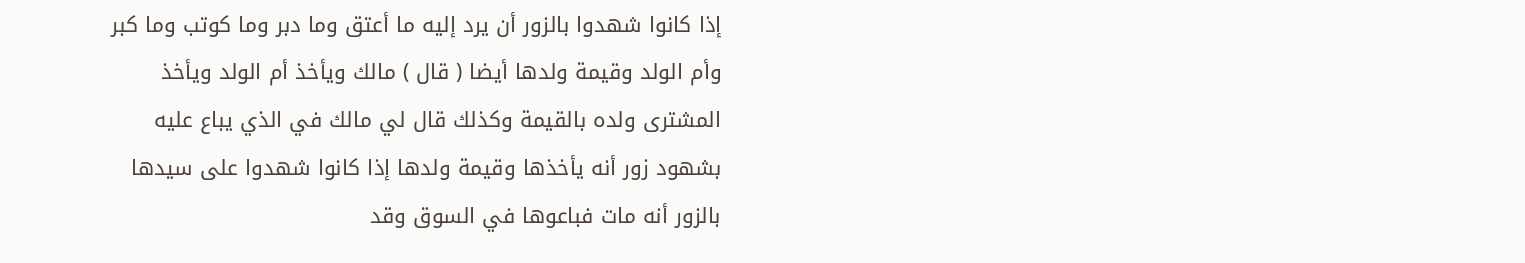إذا كانوا شهدوا بالزور أن يرد إليه ما أعتق وما دبر وما كوتب وما كبر وأم الولد وقيمة ولدها أيضا ( قال ) مالك ويأخذ أم الولد ويأخذ المشترى ولده بالقيمة وكذلك قال لي مالك في الذي يباع عليه بشهود زور أنه يأخذها وقيمة ولدها إذا كانوا شهدوا على سيدها بالزور أنه مات فباعوها في السوق وقد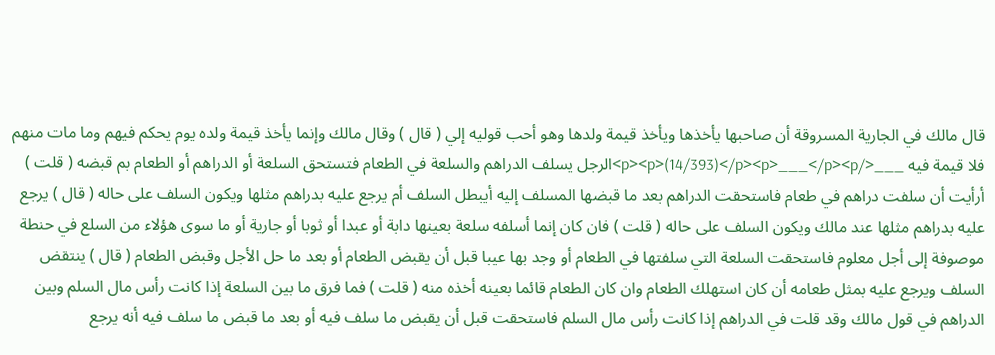قال مالك في الجارية المسروقة أن صاحبها يأخذها ويأخذ قيمة ولدها وهو أحب قوليه إلي ( قال ) وقال مالك وإنما يأخذ قيمة ولده يوم يحكم فيهم وما مات منهم فلا قيمة فيه ___</p><p>(14/393)</p><p>___</p><p>الرجل يسلف الدراهم والسلعة في الطعام فتستحق السلعة أو الدراهم أو الطعام بم قبضه ( قلت ) أرأيت أن سلفت دراهم في طعام فاستحقت الدراهم بعد ما قبضها المسلف إليه أيبطل السلف أم يرجع عليه بدراهم مثلها ويكون السلف على حاله ( قال ) يرجع عليه بدراهم مثلها عند مالك ويكون السلف على حاله ( قلت ) فان كان إنما أسلفه سلعة بعينها دابة أو عبدا أو ثوبا أو جارية أو ما سوى هؤلاء من السلع في حنطة موصوفة إلى أجل معلوم فاستحقت السلعة التي سلفتها في الطعام أو وجد بها عيبا قبل أن يقبض الطعام أو بعد ما حل الأجل وقبض الطعام ( قال ) ينتقض السلف ويرجع عليه بمثل طعامه أن كان استهلك الطعام وان كان الطعام قائما بعينه أخذه منه ( قلت ) فما فرق ما بين السلعة إذا كانت رأس مال السلم وبين الدراهم في قول مالك وقد قلت في الدراهم إذا كانت رأس مال السلم فاستحقت قبل أن يقبض ما سلف فيه أو بعد ما قبض ما سلف فيه أنه يرجع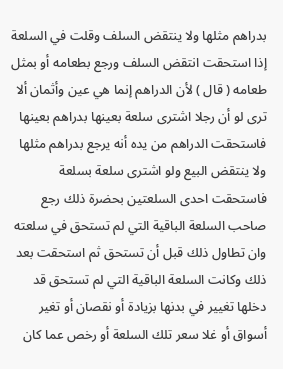بدراهم مثلها ولا ينتقض السلف وقلت في السلعة إذا استحقت انتقض السلف ورجع بطعامه أو بمثل طعامه ( قال ) لأن الدراهم إنما هي عين وأثمان ألا ترى لو أن رجلا اشترى سلعة بعينها بدراهم بعينها فاستحقت الدراهم من يده أنه يرجع بدراهم مثلها ولا ينتقض البيع ولو اشترى سلعة بسلعة فاستحقت احدى السلعتين بحضرة ذلك رجع صاحب السلعة الباقية التي لم تستحق في سلعته وان تطاول ذلك قبل أن تستحق ثم استحقت بعد ذلك وكانت السلعة الباقية التي لم تستحق قد دخلها تغيير في بدنها بزيادة أو نقصان أو تغير أسواق أو غلا سعر تلك السلعة أو رخص عما كان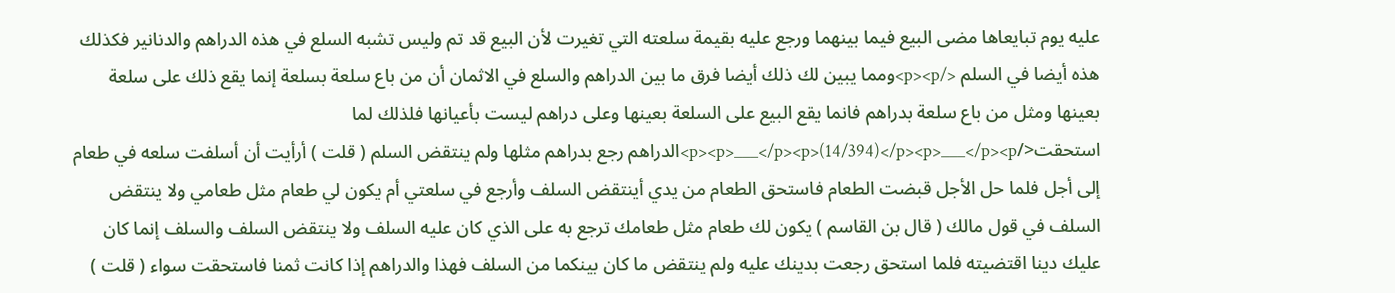عليه يوم تبايعاها مضى البيع فيما بينهما ورجع عليه بقيمة سلعته التي تغيرت لأن البيع قد تم وليس تشبه السلع في هذه الدراهم والدنانير فكذلك هذه أيضا في السلم </p><p>ومما يبين لك ذلك أيضا فرق ما بين الدراهم والسلع في الاثمان أن من باع سلعة بسلعة إنما يقع ذلك على سلعة بعينها ومثل من باع سلعة بدراهم فانما يقع البيع على السلعة بعينها وعلى دراهم ليست بأعيانها فلذلك لما استحقت</p><p>___</p><p>(14/394)</p><p>___</p><p>الدراهم رجع بدراهم مثلها ولم ينتقض السلم ( قلت ) أرأيت أن أسلفت سلعه في طعام إلى أجل فلما حل الأجل قبضت الطعام فاستحق الطعام من يدي أينتقض السلف وأرجع في سلعتي أم يكون لي طعام مثل طعامي ولا ينتقض السلف في قول مالك ( قال بن القاسم ) يكون لك طعام مثل طعامك ترجع به على الذي كان عليه السلف ولا ينتقض السلف والسلف إنما كان عليك دينا اقتضيته فلما استحق رجعت بدينك عليه ولم ينتقض ما كان بينكما من السلف فهذا والدراهم إذا كانت ثمنا فاستحقت سواء ( قلت )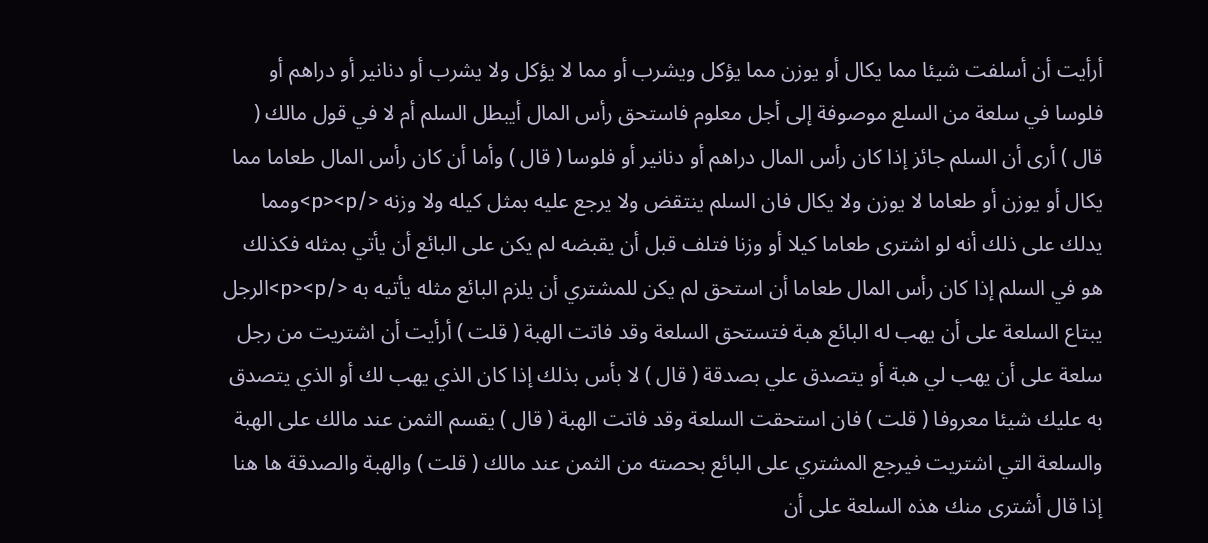أرأيت أن أسلفت شيئا مما يكال أو يوزن مما يؤكل ويشرب أو مما لا يؤكل ولا يشرب أو دنانير أو دراهم أو فلوسا في سلعة من السلع موصوفة إلى أجل معلوم فاستحق رأس المال أيبطل السلم أم لا في قول مالك ( قال ) أرى أن السلم جائز إذا كان رأس المال دراهم أو دنانير أو فلوسا ( قال ) وأما أن كان رأس المال طعاما مما يكال أو يوزن أو طعاما لا يوزن ولا يكال فان السلم ينتقض ولا يرجع عليه بمثل كيله ولا وزنه </p><p>ومما يدلك على ذلك أنه لو اشترى طعاما كيلا أو وزنا فتلف قبل أن يقبضه لم يكن على البائع أن يأتي بمثله فكذلك هو في السلم إذا كان رأس المال طعاما أن استحق لم يكن للمشتري أن يلزم البائع مثله يأتيه به </p><p>الرجل يبتاع السلعة على أن يهب له البائع هبة فتستحق السلعة وقد فاتت الهبة ( قلت ) أرأيت أن اشتريت من رجل سلعة على أن يهب لي هبة أو يتصدق علي بصدقة ( قال ) لا بأس بذلك إذا كان الذي يهب لك أو الذي يتصدق به عليك شيئا معروفا ( قلت ) فان استحقت السلعة وقد فاتت الهبة ( قال ) يقسم الثمن عند مالك على الهبة والسلعة التي اشتريت فيرجع المشتري على البائع بحصته من الثمن عند مالك ( قلت ) والهبة والصدقة ها هنا إذا قال أشترى منك هذه السلعة على أن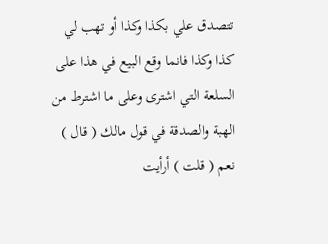تتصدق علي بكذا وكذا أو تهب لي كذا وكذا فانما وقع البيع في هذا على السلعة التي اشترى وعلى ما اشترط من الهبة والصدقة في قول مالك ( قال ) نعم ( قلت ) أرأيت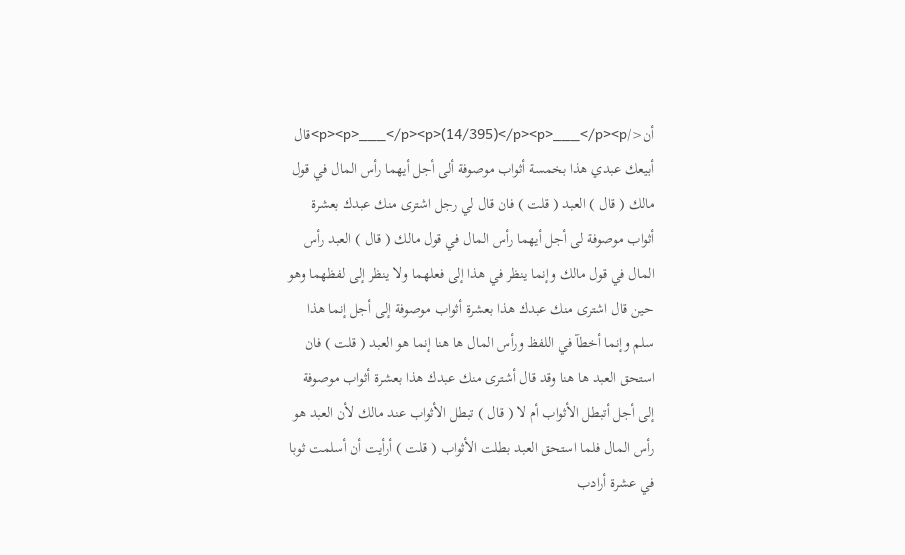أن</p><p>___</p><p>(14/395)</p><p>___</p><p>قال أبيعك عبدي هذا بخمسة أثواب موصوفة ألى أجل أيهما رأس المال في قول مالك ( قال ) العبد ( قلت ) فان قال لي رجل اشترى منك عبدك بعشرة أثواب موصوفة لى أجل أيهما رأس المال في قول مالك ( قال ) العبد رأس المال في قول مالك وإنما ينظر في هذا إلى فعلهما ولا ينظر إلى لفظهما وهو حين قال اشترى منك عبدك هذا بعشرة أثواب موصوفة إلى أجل إنما هذا سلم وإنما أخطآ في اللفظ ورأس المال ها هنا إنما هو العبد ( قلت ) فان استحق العبد ها هنا وقد قال أشترى منك عبدك هذا بعشرة أثواب موصوفة إلى أجل أتبطل الأثواب أم لا ( قال ) تبطل الأثواب عند مالك لأن العبد هو رأس المال فلما استحق العبد بطلت الأثواب ( قلت ) أرأيت أن أسلمت ثوبا في عشرة أرادب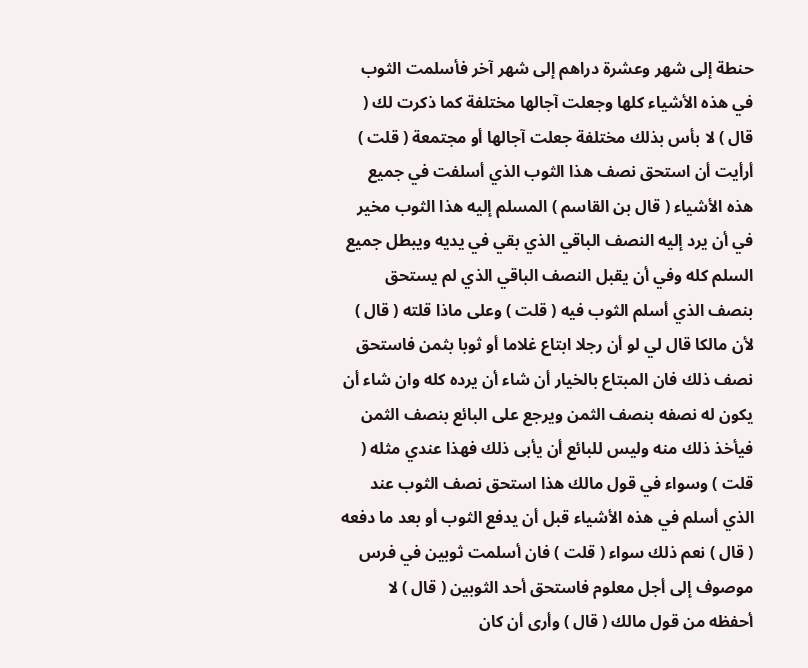حنطة إلى شهر وعشرة دراهم إلى شهر آخر فأسلمت الثوب في هذه الأشياء كلها وجعلت آجالها مختلفة كما ذكرت لك ( قال ) لا بأس بذلك مختلفة جعلت آجالها أو مجتمعة ( قلت ) أرأيت أن استحق نصف هذا الثوب الذي أسلفت في جميع هذه الأشياء ( قال بن القاسم ) المسلم إليه هذا الثوب مخير في أن يرد إليه النصف الباقي الذي بقي في يديه ويبطل جميع السلم كله وفي أن يقبل النصف الباقي الذي لم يستحق بنصف الذي أسلم الثوب فيه ( قلت ) وعلى ماذا قلته ( قال ) لأن مالكا قال لي لو أن رجلا ابتاع غلاما أو ثوبا بثمن فاستحق نصف ذلك فان المبتاع بالخيار أن شاء أن يرده كله وان شاء أن يكون له نصفه بنصف الثمن ويرجع على البائع بنصف الثمن فيأخذ ذلك منه وليس للبائع أن يأبى ذلك فهذا عندي مثله ( قلت ) وسواء في قول مالك هذا استحق نصف الثوب عند الذي أسلم في هذه الأشياء قبل أن يدفع الثوب أو بعد ما دفعه ( قال ) نعم ذلك سواء ( قلت ) فان أسلمت ثوبين في فرس موصوف إلى أجل معلوم فاستحق أحد الثوبين ( قال ) لا أحفظه من قول مالك ( قال ) وأرى أن كان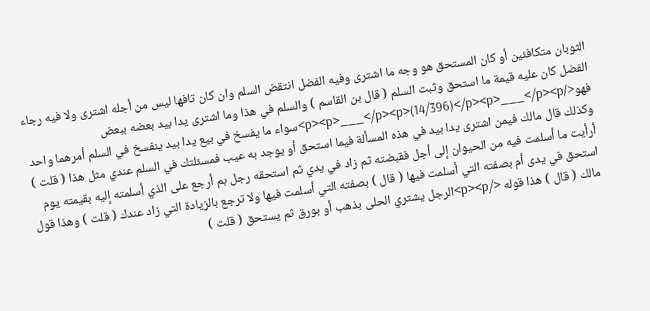الثوبان متكافئين أو كان المستحق هو وجه ما اشترى وفيه الفضل انتقض السلم وان كان تافها ليس من أجله اشترى ولا فيه رجاء الفضل كان عليه قيمة ما استحق وثبت السلم ( قال بن القاسم ) والسلم في هذا وما اشترى يدا بيد بعضه ببعض فهو</p><p>___</p><p>(14/396)</p><p>___</p><p>سواء ما يفسخ في بيع يدا بيد ينفسخ في السلم أمرهما واحد وكذلك قال مالك فيمن اشترى يدا بيد في هذه المسألة فيما استحق أو يوجد به عيب فمسئلتك في السلم عندي مثل هذا ( قلت ) أرأيت ما أسلمت فيه من الحيوان إلى أجل فقبضته ثم زاد في يدي ثم استحقه رجل بم أرجع على الذي أسلمته إليه بقيمته يوم استحق في يدى أم بصفته التي أسلمت فيها ( قال ) بصفته التي أسلمت فيها ولا ترجع بالزيادة التي زاد عندك ( قلت ) وهذا قول مالك ( قال ) هذا قوله </p><p>الرجل يشتري الحلى بذهب أو بورق ثم يستحق ( قلت )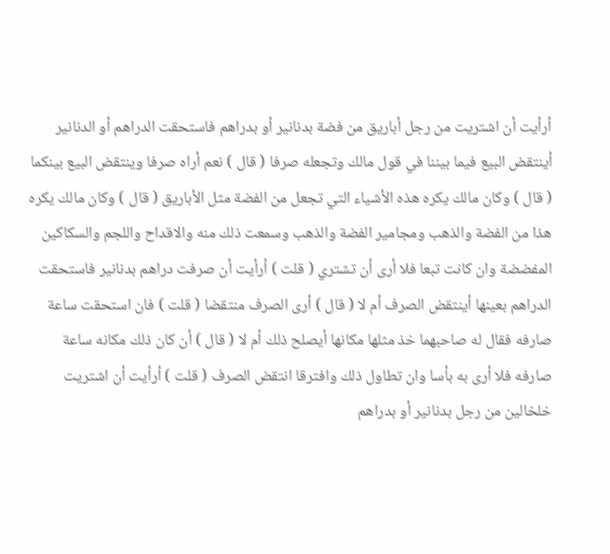أرأيت أن اشتريت من رجل أباريق من فضة بدنانير أو بدراهم فاستحقت الدراهم أو الدنانير أينتقض البيع فيما بيننا في قول مالك وتجعله صرفا ( قال ) نعم أراه صرفا وينتقض البيع بينكما ( قال ) وكان مالك يكره هذه الأشياء التي تجعل من الفضة مثل الأباريق ( قال ) وكان مالك يكره هذا من الفضة والذهب ومجامير الفضة والذهب وسمعت ذلك منه والاقداح واللجم والسكاكين المفضضة وان كانت تبعا فلا أرى أن تشتري ( قلت ) أرأيت أن صرفت دراهم بدنانير فاستحقت الدراهم بعينها أينتقض الصرف أم لا ( قال ) أرى الصرف منتقضا ( قلت ) فان استحقت ساعة صارفه فقال له صاحبهما خذ مثلها مكانها أيصلح ذلك أم لا ( قال ) أن كان ذلك مكانه ساعة صارفه فلا أرى به بأسا وان تطاول ذلك وافترقا انتقض الصرف ( قلت ) أرأيت أن اشتريت خلخالين من رجل بدنانير أو بدراهم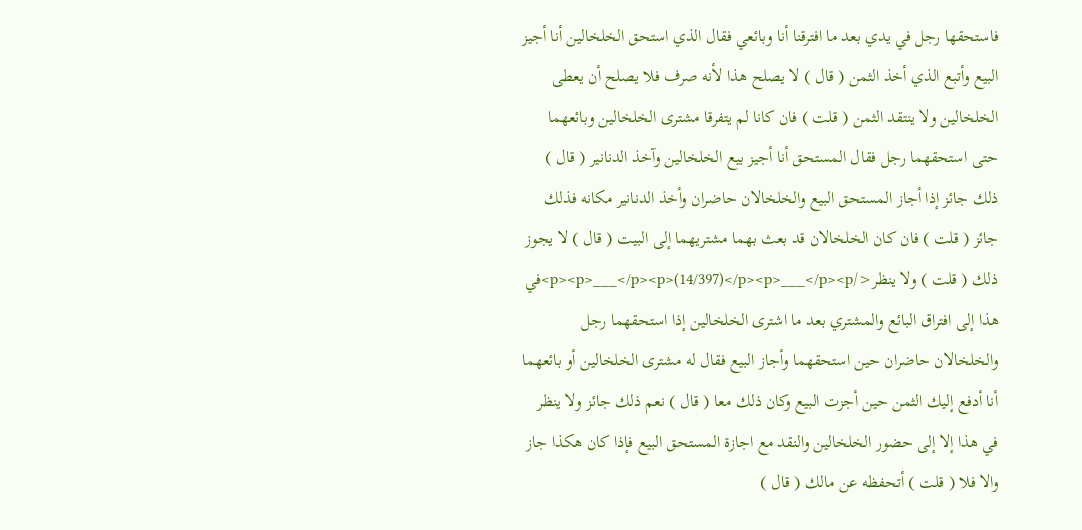فاستحقها رجل في يدي بعد ما افترقنا أنا وبائعي فقال الذي استحق الخلخالين أنا أجيز البيع وأتبع الذي أخذ الثمن ( قال ) لا يصلح هذا لأنه صرف فلا يصلح أن يعطى الخلخالين ولا ينتقد الثمن ( قلت ) فان كانا لم يتفرقا مشترى الخلخالين وبائعهما حتى استحقهما رجل فقال المستحق أنا أجيز بيع الخلخالين وآخذ الدنانير ( قال ) ذلك جائز إذا أجاز المستحق البيع والخلخالان حاضران وأخذ الدنانير مكانه فذلك جائز ( قلت ) فان كان الخلخالان قد بعث بهما مشتريهما إلى البيت ( قال ) لا يجوز ذلك ( قلت ) ولا ينظر</p><p>___</p><p>(14/397)</p><p>___</p><p>في هذا إلى افتراق البائع والمشتري بعد ما اشترى الخلخالين إذا استحقهما رجل والخلخالان حاضران حين استحقهما وأجاز البيع فقال له مشترى الخلخالين أو بائعهما أنا أدفع إليك الثمن حين أجزت البيع وكان ذلك معا ( قال ) نعم ذلك جائز ولا ينظر في هذا إلا إلى حضور الخلخالين والنقد مع اجازة المستحق البيع فإذا كان هكذا جاز والا فلا ( قلت ) أتحفظه عن مالك ( قال )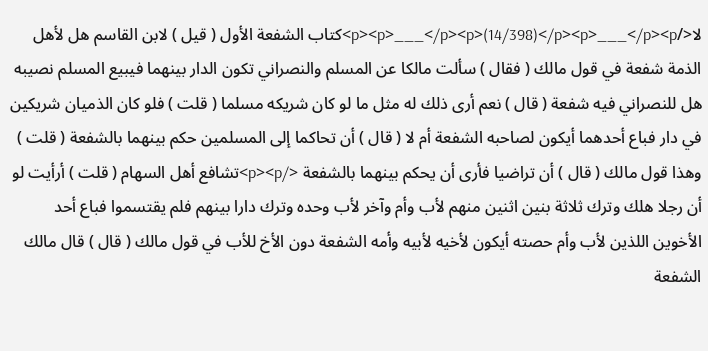لا</p><p>___</p><p>(14/398)</p><p>___</p><p>كتاب الشفعة الأول ( قيل ) لابن القاسم هل لأهل الذمة شفعة في قول مالك ( فقال ) سألت مالكا عن المسلم والنصراني تكون الدار بينهما فيبيع المسلم نصيبه هل للنصراني فيه شفعة ( قال ) نعم أرى ذلك له مثل ما لو كان شريكه مسلما ( قلت ) فلو كان الذميان شريكين في دار فباع أحدهما أيكون لصاحبه الشفعة أم لا ( قال ) أن تحاكما إلى المسلمين حكم بينهما بالشفعة ( قلت ) وهذا قول مالك ( قال ) أن تراضيا فأرى أن يحكم بينهما بالشفعة </p><p>تشافع أهل السهام ( قلت ) أرأيت لو أن رجلا هلك وترك ثلاثة بنين اثنين منهم لأب وأم وآخر لأب وحده وترك دارا بينهم فلم يقتسموا فباع أحد الأخوين اللذين لأب وأم حصته أيكون لأخيه لأبيه وأمه الشفعة دون الأخ للأب في قول مالك ( قال ) قال مالك الشفعة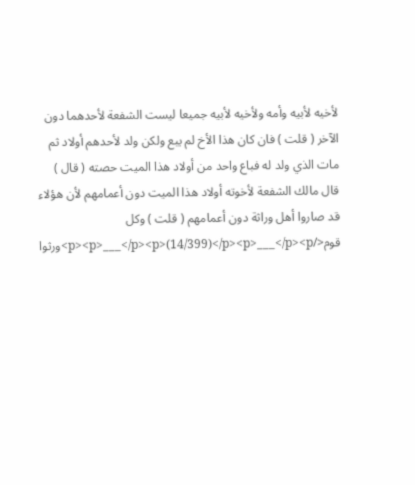لأخيه لأبيه وأمه ولأخيه لأبيه جميعا ليست الشفعة لأحدهما دون الآخر ( قلت ) فان كان هذا الأخ لم يبع ولكن ولد لأحدهم أولاد ثم مات الذي ولد له فباع واحد من أولاد هذا الميت حصته ( قال ) قال مالك الشفعة لأخوته أولاد هذا الميت دون أعمامهم لأن هؤلاء قد صاروا أهل وراثة دون أعمامهم ( قلت ) وكل قوم</p><p>___</p><p>(14/399)</p><p>___</p><p>ورثوا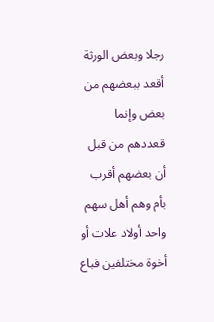رجلا وبعض الورثة أقعد ببعضهم من بعض وإنما قعددهم من قبل أن بعضهم أقرب بأم وهم أهل سهم واحد أولاد علات أو أخوة مختلفين فباع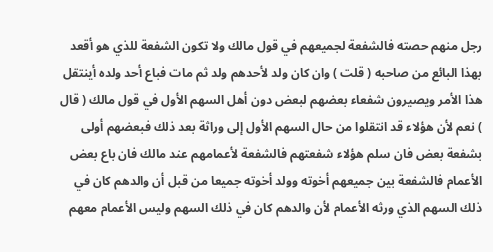رجل منهم حصته فالشفعة لجميعهم في قول مالك ولا تكون الشفعة للذي هو أقعد بهذا البائع من صاحبه ( قلت ) وان كان ولد لأحدهم ولد ثم مات فباع أحد ولده أينتقل هذا الأمر ويصيرون شفعاء بعضهم لبعض دون أهل السهم الأول في قول مالك ( قال ) نعم لأن هؤلاء قد انتقلوا من حال السهم الأول إلى وراثة بعد ذلك فبعضهم أولى بشفعة بعض فان سلم هؤلاء شفعتهم فالشفعة لأعمامهم عند مالك فان باع بعض الأعمام فالشفعة بين جميعهم أخوته وولد أخوته جميعا من قبل أن والدهم كان في ذلك السهم الذي ورثه الأعمام لأن والدهم كان في ذلك السهم وليس الأعمام معهم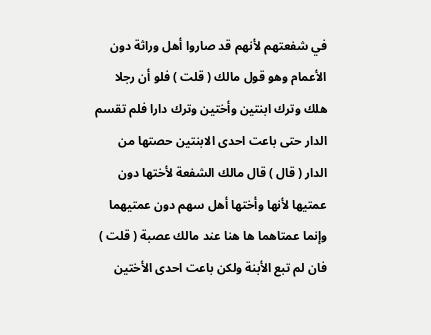في شفعتهم لأنهم قد صاروا أهل وراثة دون الأعمام وهو قول مالك ( قلت ) فلو أن رجلا هلك وترك ابنتين وأختين وترك دارا فلم تقسم الدار حتى باعت احدى الابنتين حصتها من الدار ( قال ) قال مالك الشفعة لأختها دون عمتيها لأنها وأختها أهل سهم دون عمتيهما وإنما عمتاهما ها هنا عند مالك عصبة ( قلت ) فان لم تبع الأبنة ولكن باعت احدى الأختين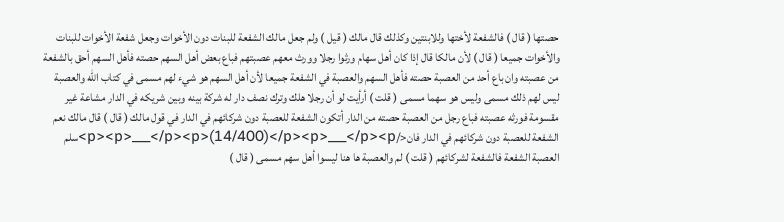حصتها ( قال ) فالشفعة لأختها وللابنتين وكذلك قال مالك ( قيل ) ولم جعل مالك الشفعة للبنات دون الأخوات وجعل شفعة الأخوات للبنات والأخوات جميعا ( قال ) لأن مالكا قال إذا كان أهل سهام ورثوا رجلا وورث معهم عصبتهم فباع بعض أهل السهم حصته فأهل السهم أحق بالشفعة من عصبته وان باع أحد من العصبة حصته فأهل السهم والعصبة في الشفعة جميعا لأن أهل السهم هو شيء لهم مسمى في كتاب الله والعصبة ليس لهم ذلك مسمى وليس هو سهما مسمى ( قلت ) أرأيت لو أن رجلا هلك وترك نصف دار له شركة بينه وبين شريكه في الدار مشاعة غير مقسومة فورثه عصبته فباع رجل من العصبة حصته من الدار أتكون الشفعة للعصبة دون شركائهم في الدار في قول مالك ( قال ) قال مالك نعم الشفعة للعصبة دون شركائهم في الدار فان</p><p>___</p><p>(14/400)</p><p>___</p><p>سلم العصبة الشفعة فالشفعة لشركائهم ( قلت ) لم والعصبة ها هنا ليسوا أهل سهم مسمى ( قال )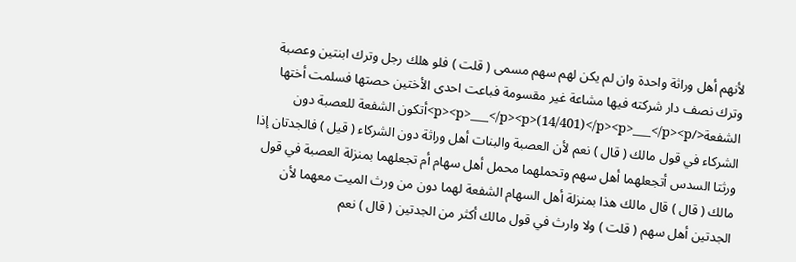لأنهم أهل وراثة واحدة وان لم يكن لهم سهم مسمى ( قلت ) فلو هلك رجل وترك ابنتين وعصبة وترك نصف دار شركته فيها مشاعة غير مقسومة فباعت احدى الأختين حصتها فسلمت أختها الشفعة</p><p>___</p><p>(14/401)</p><p>___</p><p>أتكون الشفعة للعصبة دون الشركاء في قول مالك ( قال ) نعم لأن العصبة والبنات أهل وراثة دون الشركاء ( قيل ) فالجدتان إذا ورثتا السدس أتجعلهما أهل سهم وتحملهما محمل أهل سهام أم تجعلهما بمنزلة العصبة في قول مالك ( قال ) قال مالك هذا بمنزلة أهل السهام الشفعة لهما دون من ورث الميت معهما لأن الجدتين أهل سهم ( قلت ) ولا وارث في قول مالك أكثر من الجدتين ( قال ) نعم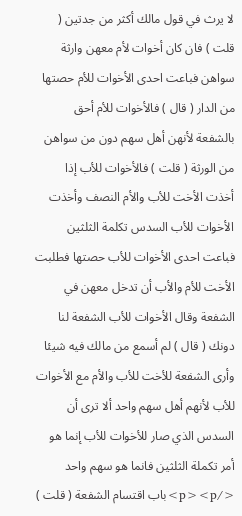لا يرث في قول مالك أكثر من جدتين ( قلت ) فان كان أخوات لأم معهن وارثة سواهن فباعت احدى الأخوات للأم حصتها من الدار ( قال ) فالأخوات للأم أحق بالشفعة لأنهن أهل سهم دون من سواهن من الورثة ( قلت ) فالأخوات للأب إذا أخذت الأخت للأب والأم النصف وأخذت الأخوات للأب السدس تكلمة الثلثين فباعت احدى الأخوات للأب حصتها فطلبت الأخت للأم والأب أن تدخل معهن في الشفعة وقال الأخوات للأب الشفعة لنا دونك ( قال ) لم أسمع من مالك فيه شيئا وأرى الشفعة للأخت للأب والأم مع الأخوات للأب لأنهم أهل سهم واحد ألا ترى أن السدس الذي صار للأخوات للأب إنما هو أمر تكملة الثلثين فانما هو سهم واحد </p><p>باب اقتسام الشفعة ( قلت )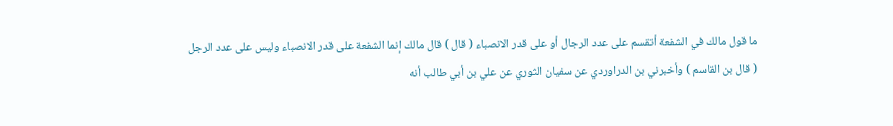ما قول مالك في الشفعة أتقسم على عدد الرجال أو على قدر الانصباء ( قال ) قال مالك إنما الشفعة على قدر الانصباء وليس على عدد الرجل ( قال بن القاسم ) وأخبرني بن الدراوردي عن سفيان الثوري عن علي بن أبي طالب أنه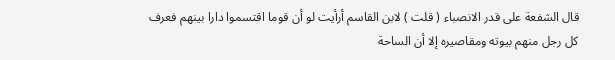قال الشفعة على قدر الانصباء ( قلت ) لابن القاسم أرأيت لو أن قوما اقتسموا دارا بينهم فعرف كل رجل منهم بيوته ومقاصيره إلا أن الساحة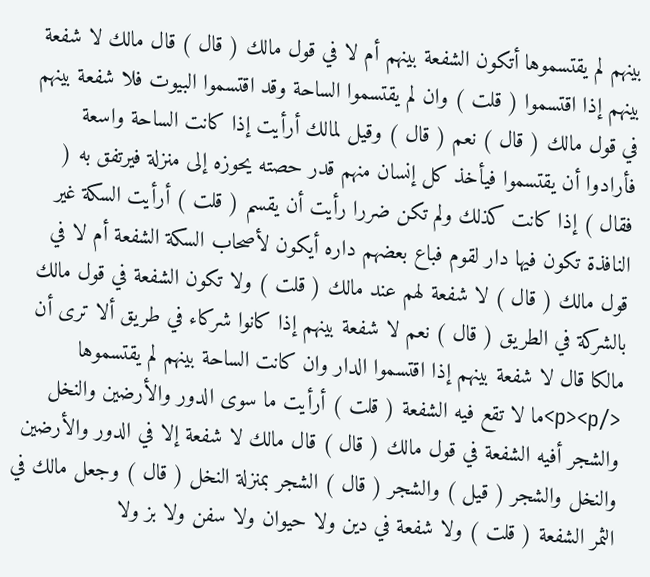بينهم لم يقتسموها أتكون الشفعة بينهم أم لا في قول مالك ( قال ) قال مالك لا شفعة بينهم إذا اقتسموا ( قلت ) وان لم يقتسموا الساحة وقد اقتسموا البيوت فلا شفعة بينهم في قول مالك ( قال ) نعم ( قال ) وقيل لمالك أرأيت إذا كانت الساحة واسعة فأرادوا أن يقتسموا فيأخذ كل إنسان منهم قدر حصته يحوزه إلى منزلة فيرتفق به ( فقال ) إذا كانت كذلك ولم تكن ضررا رأيت أن يقسم ( قلت ) أرأيت السكة غير النافذة تكون فيها دار لقوم فباع بعضهم داره أيكون لأصحاب السكة الشفعة أم لا في قول مالك ( قال ) لا شفعة لهم عند مالك ( قلت ) ولا تكون الشفعة في قول مالك بالشركة في الطريق ( قال ) نعم لا شفعة بينهم إذا كانوا شركاء في طريق ألا ترى أن مالكا قال لا شفعة بينهم إذا اقتسموا الدار وان كانت الساحة بينهم لم يقتسموها </p><p>ما لا تقع فيه الشفعة ( قلت ) أرأيت ما سوى الدور والأرضين والنخل والشجر أفيه الشفعة في قول مالك ( قال ) قال مالك لا شفعة إلا في الدور والأرضين والنخل والشجر ( قيل ) والشجر ( قال ) الشجر بمنزلة النخل ( قال ) وجعل مالك في الثمر الشفعة ( قلت ) ولا شفعة في دين ولا حيوان ولا سفن ولا بز ولا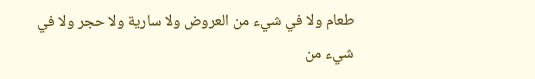طعام ولا في شيء من العروض ولا سارية ولا حجر ولا في شيء من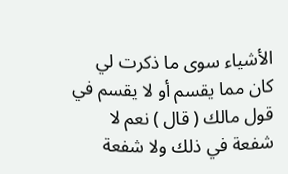الأشياء سوى ما ذكرت لي كان مما يقسم أو لا يقسم في قول مالك ( قال ) نعم لا شفعة في ذلك ولا شفعة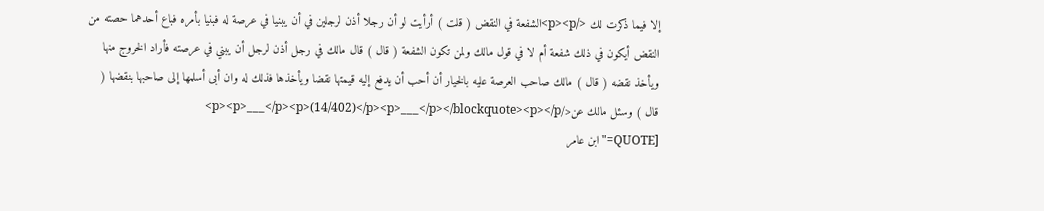إلا فيما ذكرت لك </p><p>الشفعة في النقض ( قلت ) أرأيت لو أن رجلا أذن لرجلين في أن يبنيا في عرصة له فبنيا بأمره فباع أحدهما حصته من النقض أيكون في ذلك شفعة أم لا في قول مالك ولمن تكون الشفعة ( قال ) قال مالك في رجل أذن لرجل أن يبني في عرصته فأراد الخروج منها ويأخذ نقضه ( قال ) مالك صاحب العرصة عليه بالخيار أن أحب أن يدفع إليه قيمتها نقضا ويأخذها فذلك له وان أبى أسلمها إلى صاحبها بنقضها ( قال ) وسئل مالك عن</p><p>___</p><p>(14/402)</p><p>___</p></blockquote><p></p>
[QUOTE="ابن عامر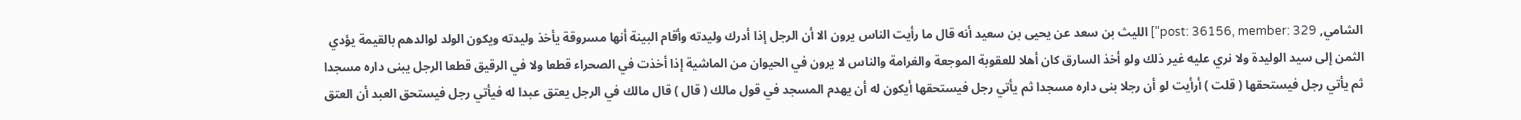الشامي, post: 36156, member: 329"] الليث بن سعد عن يحيى بن سعيد أنه قال ما رأيت الناس يرون الا أن الرجل إذا أدرك وليدته وأقام البينة أنها مسروقة يأخذ وليدته ويكون الولد لوالدهم بالقيمة يؤدي الثمن إلى سيد الوليدة ولا نري عليه غير ذلك ولو أخذ السارق كان أهلا للعقوبة الموجعة والغرامة والناس لا يرون في الحيوان من الماشية إذا أخذت في الصحراء قطعا ولا في الرقيق قطعا الرجل يبنى داره مسجدا ثم يأتي رجل فيستحقها ( قلت ) أرأيت لو أن رجلا بنى داره مسجدا ثم يأتي رجل فيستحقها أيكون له أن يهدم المسجد في قول مالك ( قال ) قال مالك في الرجل يعتق عبدا له فيأتي رجل فيستحق العبد أن العتق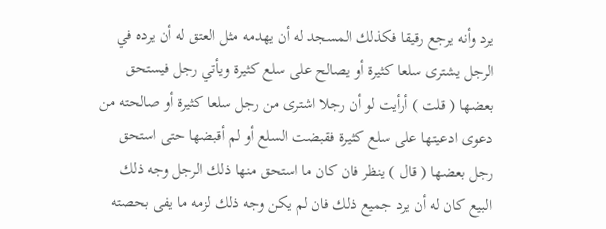يرد وأنه يرجع رقيقا فكذلك المسجد له أن يهدمه مثل العتق له أن يرده في الرجل يشترى سلعا كثيرة أو يصالح على سلع كثيرة ويأتي رجل فيستحق بعضها ( قلت ) أرأيت لو أن رجلا اشترى من رجل سلعا كثيرة أو صالحته من دعوى ادعيتها على سلع كثيرة فقبضت السلع أو لم أقبضها حتى استحق رجل بعضها ( قال ) ينظر فان كان ما استحق منها ذلك الرجل وجه ذلك البيع كان له أن يرد جميع ذلك فان لم يكن وجه ذلك لزمه ما يفى بحصته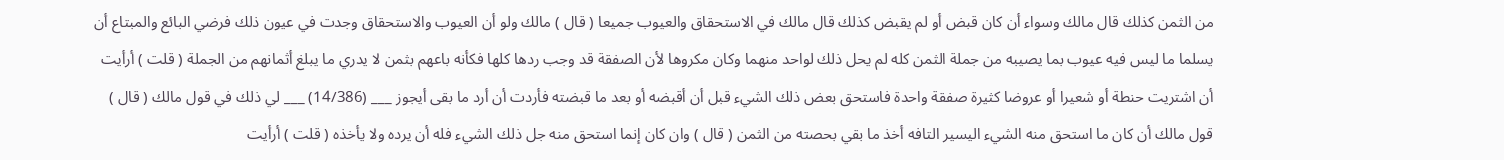من الثمن كذلك قال مالك وسواء أن كان قبض أو لم يقبض كذلك قال مالك في الاستحقاق والعيوب جميعا ( قال ) مالك ولو أن العيوب والاستحقاق وجدت في عيون ذلك فرضي البائع والمبتاع أن يسلما ما ليس فيه عيوب بما يصيبه من جملة الثمن كله لم يحل ذلك لواحد منهما وكان مكروها لأن الصفقة قد وجب ردها كلها فكأنه باعهم بثمن لا يدري ما يبلغ أثمانهم من الجملة ( قلت ) أرأيت أن اشتريت حنطة أو شعيرا أو عروضا كثيرة صفقة واحدة فاستحق بعض ذلك الشيء قبل أن أقبضه أو بعد ما قبضته فأردت أن أرد ما بقى أيجوز ___ (14/386) ___ لي ذلك في قول مالك ( قال ) قول مالك أن كان ما استحق منه الشيء اليسير التافه أخذ ما بقي بحصته من الثمن ( قال ) وان كان إنما استحق منه جل ذلك الشيء فله أن يرده ولا يأخذه ( قلت ) أرأيت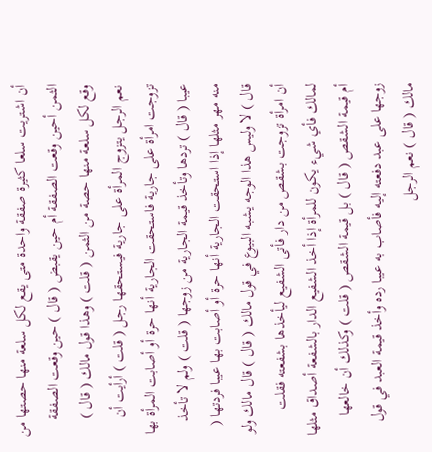أن اشتريت سلعا كثيرة صفقة واحدة متى يقع لكل سلعة منها حصتها من الثمن أحين وقعت الصفقة أم حين يقبض ( قال ) حين وقعت الصفقة وقع لكل سلعة منها حصة من الثمن ( قلت ) وهذا قول مالك ( قال ) نعم الرجل يتزوج المرأة على جارية فيستحقها رجل ( قلت ) أرأيت أن تزوجت امرأة على جارية فاستحقت الجارية أنها حرة أو أصابت المرأة بها عيبا ( قال ) تردها وتأخذ قيمة الجارية من زوجها ( قلت ) ولم لا تأخذ منه مهر مثلها إذا استحقت الجارية أنها حرة أو أصابت بها عيبا فردتها ( قال ) لا وليس هذا الوجه يشبه البيوع في قول مالك ( قال ) قال مالك ولو أن امرأة تزوجت بشقص من دار فأتى الشفيع ليأخذها بشفعته فقلت لمالك فأي شيء يكون للمرأة إذا أخذ الشفيع الدار بالشفعة أصداق مثلها أم قيمة الشقص ( قال ) بل قيمة الشقص ( قلت ) وكذلك أن خالعها زوجها على عبد دفعته إليه فأصاب به عيبا رده وأخذ قيمة العبد في قول مالك ( قال ) نعم الرجل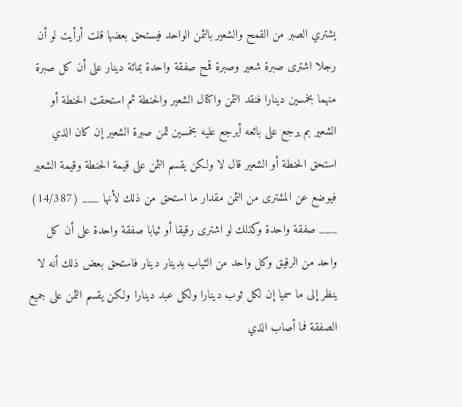يشتري الصبر من القمح والشعير بالثمن الواحد فيستحق بعضها قلت أرأيت لو أن رجلا اشترى صبرة شعير وصبرة قمح صفقة واحدة بمائة دينار على أن كل صبرة منهما بخمسين دينارا فنقد الثمن واكتال الشعير والحنطة ثم استحقت الحنطة أو الشعير بم يرجع على بائعه أيرجع عليه بخمسين ثمن صبرة الشعير إن كان الذي استحق الحنطة أو الشعير قال لا ولكن يقسم الثمن على قيمة الحنطة وقيمة الشعير فيوضع عن المشترى من الثمن مقدار ما استحق من ذلك لأنها ___ (14/387) ___ صفقة واحدة وكذلك لو اشترى رقيقا أو ثيابا صفقة واحدة على أن كل واحد من الرقيق وكل واحد من الثياب بدينار دينار فاستحق بعض ذلك أنه لا ينظر إلى ما سميا إن لكل ثوب دينارا ولكل عبد دينارا ولكن يقسم الثمن على جميع الصفقة فما أصاب الذي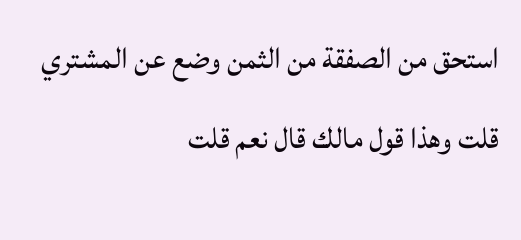استحق من الصفقة من الثمن وضع عن المشتري قلت وهذا قول مالك قال نعم قلت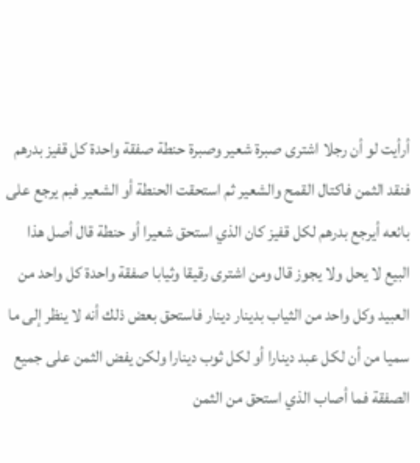أرأيت لو أن رجلا اشترى صبرة شعير وصبرة حنطة صفقة واحدة كل قفيز بدرهم فنقد الثمن فاكتال القمح والشعير ثم استحقت الحنطة أو الشعير فبم يرجع على بائعه أيرجع بدرهم لكل قفيز كان الذي استحق شعيرا أو حنطة قال أصل هذا البيع لا يحل ولا يجوز قال ومن اشترى رقيقا وثيابا صفقة واحدة كل واحد من العبيد وكل واحد من الثياب بدينار دينار فاستحق بعض ذلك أنه لا ينظر إلى ما سميا من أن لكل عبد دينارا أو لكل ثوب دينارا ولكن يفض الثمن على جميع الصفقة فما أصاب الذي استحق من الثمن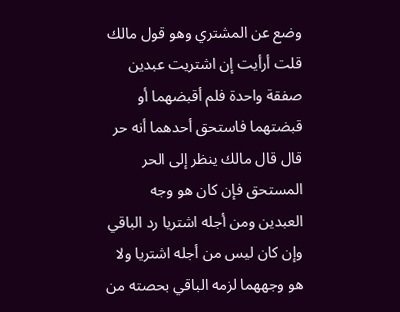وضع عن المشتري وهو قول مالك قلت أرأيت إن اشتريت عبدين صفقة واحدة فلم أقبضهما أو قبضتهما فاستحق أحدهما أنه حر قال قال مالك ينظر إلى الحر المستحق فإن كان هو وجه العبدين ومن أجله اشتريا رد الباقي وإن كان ليس من أجله اشتريا ولا هو وجههما لزمه الباقي بحصته من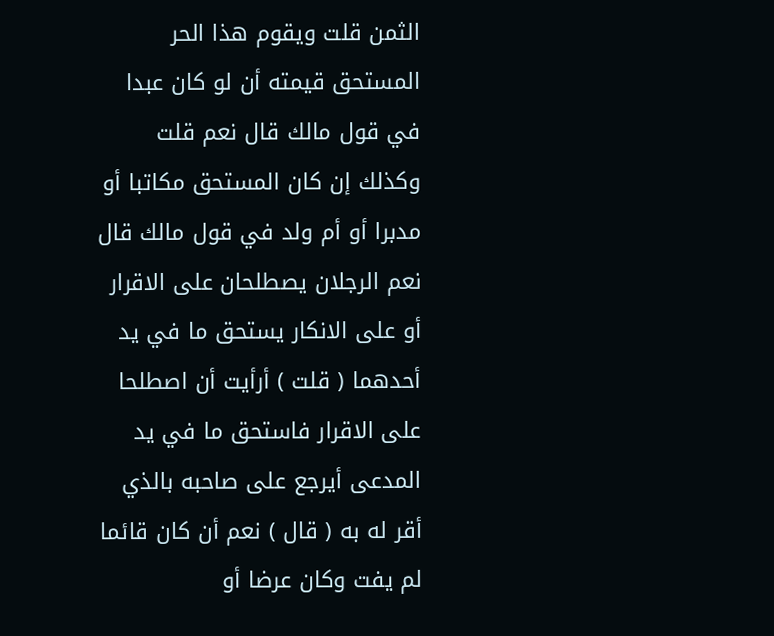الثمن قلت ويقوم هذا الحر المستحق قيمته أن لو كان عبدا في قول مالك قال نعم قلت وكذلك إن كان المستحق مكاتبا أو مدبرا أو أم ولد في قول مالك قال نعم الرجلان يصطلحان على الاقرار أو على الانكار يستحق ما في يد أحدهما ( قلت ) أرأيت أن اصطلحا على الاقرار فاستحق ما في يد المدعى أيرجع على صاحبه بالذي أقر له به ( قال ) نعم أن كان قائما لم يفت وكان عرضا أو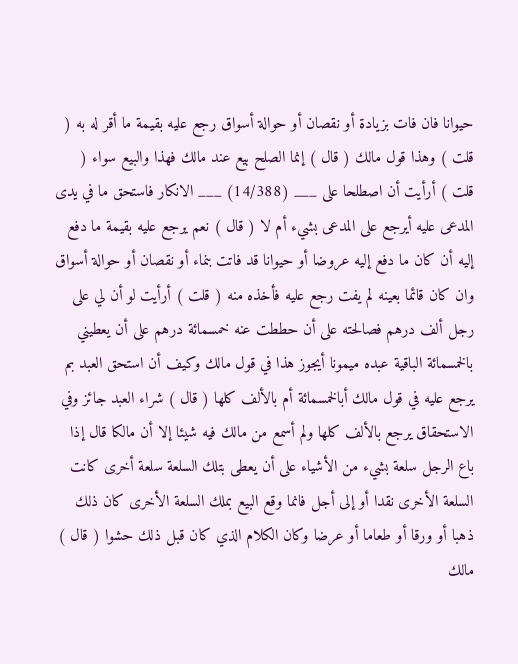حيوانا فان فات بزيادة أو نقصان أو حوالة أسواق رجع عليه بقيمة ما أقر له به ( قلت ) وهذا قول مالك ( قال ) إنما الصلح بيع عند مالك فهذا والبيع سواء ( قلت ) أرأيت أن اصطلحا على ___ (14/388) ___ الانكار فاستحق ما في يدى المدعى عليه أيرجع على المدعى بشيء أم لا ( قال ) نعم يرجع عليه بقيمة ما دفع إليه أن كان ما دفع إليه عروضا أو حيوانا قد فاتت بنماء أو نقصان أو حوالة أسواق وان كان قائما بعينه لم يفت رجع عليه فأخذه منه ( قلت ) أرأيت لو أن لي على رجل ألف درهم فصالحته على أن حططت عنه خمسمائة درهم على أن يعطيني بالخمسمائة الباقية عبده ميمونا أيجوز هذا في قول مالك وكيف أن استحق العبد بم يرجع عليه في قول مالك أبالخمسمائة أم بالألف كلها ( قال ) شراء العبد جائز وفي الاستحقاق يرجع بالألف كلها ولم أسمع من مالك فيه شيئا إلا أن مالكا قال إذا باع الرجل سلعة بشيء من الأشياء على أن يعطى بتلك السلعة سلعة أخرى كانت السلعة الأخرى نقدا أو إلى أجل فانما وقع البيع بملك السلعة الأخرى كان ذلك ذهبا أو ورقا أو طعاما أو عرضا وكان الكلام الذي كان قبل ذلك حشوا ( قال ) مالك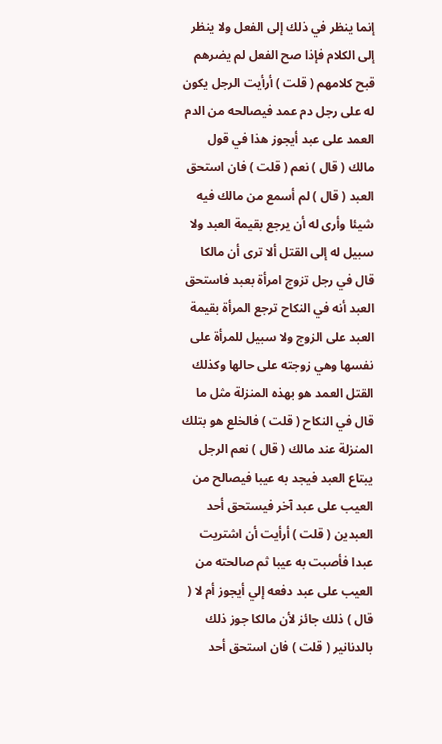إنما ينظر في ذلك إلى الفعل ولا ينظر إلى الكلام فإذا صح الفعل لم يضرهم قبح كلامهم ( قلت ) أرأيت الرجل يكون له على رجل دم عمد فيصالحه من الدم العمد على عبد أيجوز هذا في قول مالك ( قال ) نعم ( قلت ) فان استحق العبد ( قال ) لم أسمع من مالك فيه شيئا وأرى له أن يرجع بقيمة العبد ولا سبيل له إلى القتل ألا ترى أن مالكا قال في رجل تزوج امرأة بعبد فاستحق العبد أنه في النكاح ترجع المرأة بقيمة العبد على الزوج ولا سبيل للمرأة على نفسها وهي زوجته على حالها وكذلك القتل العمد هو بهذه المنزلة مثل ما قال في النكاح ( قلت ) فالخلع هو بتلك المنزلة عند مالك ( قال ) نعم الرجل يبتاع العبد فيجد به عيبا فيصالح من العيب على عبد آخر فيستحق أحد العبدين ( قلت ) أرأيت أن اشتريت عبدا فأصبت به عيبا ثم صالحته من العيب على عبد دفعه إلي أيجوز أم لا ( قال ) ذلك جائز لأن مالكا جوز ذلك بالدنانير ( قلت ) فان استحق أحد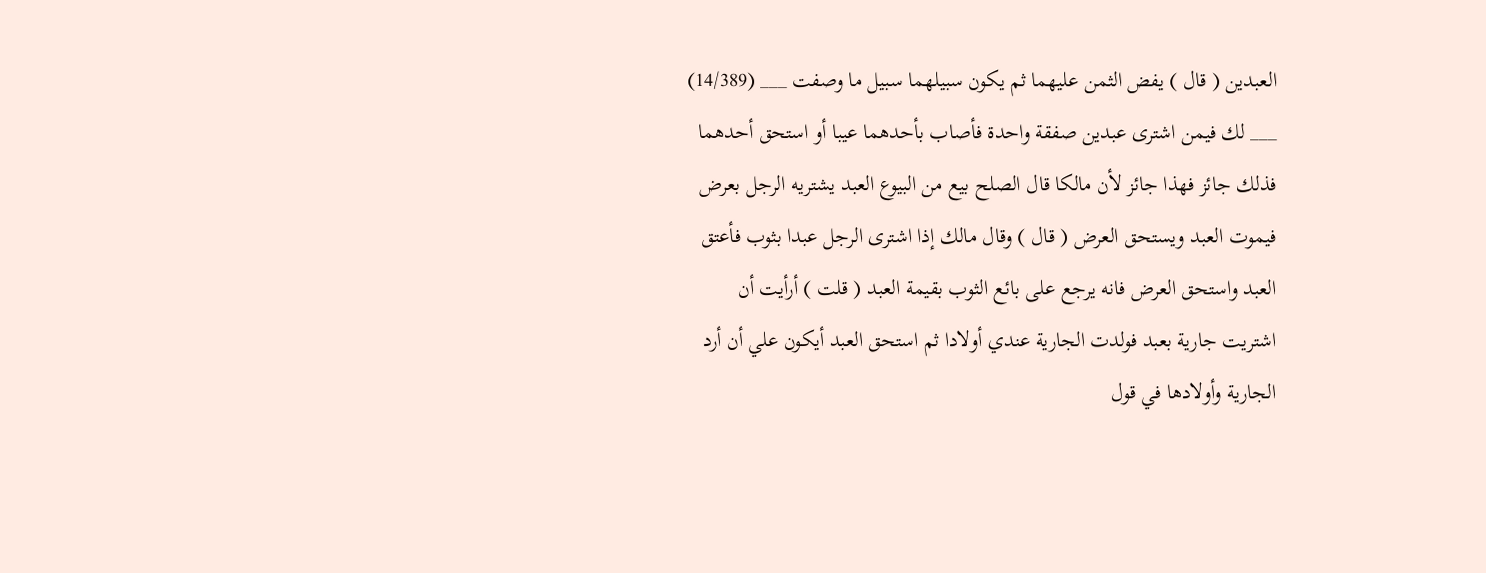العبدين ( قال ) يفض الثمن عليهما ثم يكون سبيلهما سبيل ما وصفت ___ (14/389) ___ لك فيمن اشترى عبدين صفقة واحدة فأصاب بأحدهما عيبا أو استحق أحدهما فذلك جائز فهذا جائز لأن مالكا قال الصلح بيع من البيوع العبد يشتريه الرجل بعرض فيموت العبد ويستحق العرض ( قال ) وقال مالك إذا اشترى الرجل عبدا بثوب فأعتق العبد واستحق العرض فانه يرجع على بائع الثوب بقيمة العبد ( قلت ) أرأيت أن اشتريت جارية بعبد فولدت الجارية عندي أولادا ثم استحق العبد أيكون علي أن أرد الجارية وأولادها في قول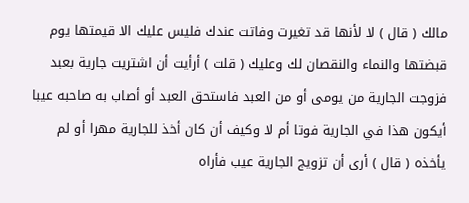مالك ( قال ) لا لأنها قد تغيرت وفاتت عندك فليس عليك الا قيمتها يوم قبضتها والنماء والنقصان لك وعليك ( قلت ) أرأيت أن اشتريت جارية بعبد فزوجت الجارية من يومى أو من العبد فاستحق العبد أو أصاب به صاحبه عيبا أيكون هذا في الجارية فوتا أم لا وكيف أن كان أخذ للجارية مهرا أو لم يأخذه ( قال ) أرى أن تزويج الجارية عيب فأراه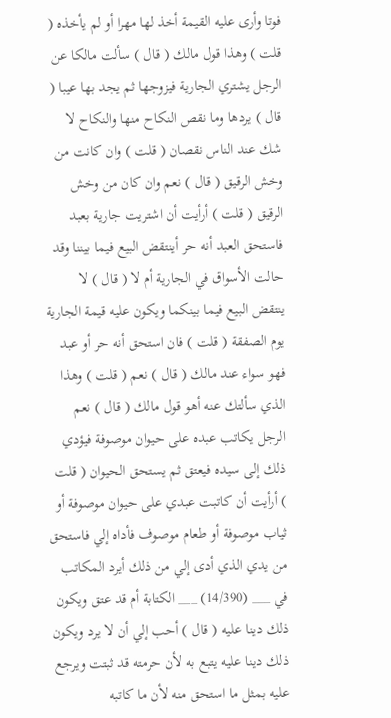فوتا وأرى عليه القيمة أخذ لها مهرا أو لم يأخذه ( قلت ) وهذا قول مالك ( قال ) سألت مالكا عن الرجل يشتري الجارية فيزوجها ثم يجد بها عيبا ( قال ) يردها وما نقص النكاح منها والنكاح لا شك عند الناس نقصان ( قلت ) وان كانت من وخش الرقيق ( قال ) نعم وان كان من وخش الرقيق ( قلت ) أرأيت أن اشتريت جارية بعبد فاستحق العبد أنه حر أينتقض البيع فيما بيننا وقد حالت الأسواق في الجارية أم لا ( قال ) لا ينتقض البيع فيما بينكما ويكون عليه قيمة الجارية يوم الصفقة ( قلت ) فان استحق أنه حر أو عبد فهو سواء عند مالك ( قال ) نعم ( قلت ) وهذا الذي سألتك عنه أهو قول مالك ( قال ) نعم الرجل يكاتب عبده على حيوان موصوفة فيؤدي ذلك إلى سيده فيعتق ثم يستحق الحيوان ( قلت ) أرأيت أن كاتبت عبدي على حيوان موصوفة أو ثياب موصوفة أو طعام موصوف فأداه إلي فاستحق من يدي الذي أدى إلي من ذلك أيرد المكاتب في ___ (14/390) ___ الكتابة أم قد عتق ويكون ذلك دينا عليه ( قال ) أحب إلي أن لا يرد ويكون ذلك دينا عليه يتبع به لأن حرمته قد ثبتت ويرجع عليه بمثل ما استحق منه لأن ما كاتبه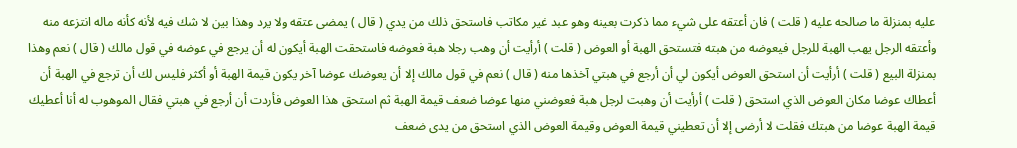عليه بمنزلة ما صالحه عليه ( قلت ) فان أعتقه على شيء مما ذكرت بعينه وهو عبد غير مكاتب فاستحق ذلك من يدي ( قال ) يمضى عتقه ولا يرد وهذا بين لا شك فيه لأنه كأنه ماله انتزعه منه وأعتقه الرجل يهب الهبة للرجل فيعوضه من هبته فتستحق الهبة أو العوض ( قلت ) أرأيت أن وهب رجلا هبة فعوضه فاستحقت الهبة أيكون له أن يرجع في عوضه في قول مالك ( قال ) نعم وهذا بمنزلة البيع ( قلت ) أرأيت أن استحق العوض أيكون لي أن أرجع في هبتي آخذها منه ( قال ) نعم في قول مالك إلا أن يعوضك عوضا آخر يكون قيمة الهبة أو أكثر فليس لك أن ترجع في الهبة أن أعطاك عوضا مكان العوض الذي استحق ( قلت ) أرأيت أن وهبت لرجل هبة فعوضني منها عوضا ضعف قيمة الهبة ثم استحق هذا العوض فأردت أن أرجع في هبتي فقال الموهوب له أنا أعطيك قيمة الهبة عوضا من هبتك فقلت لا أرضى إلا أن تعطيني قيمة العوض وقيمة العوض الذي استحق من يدى ضعف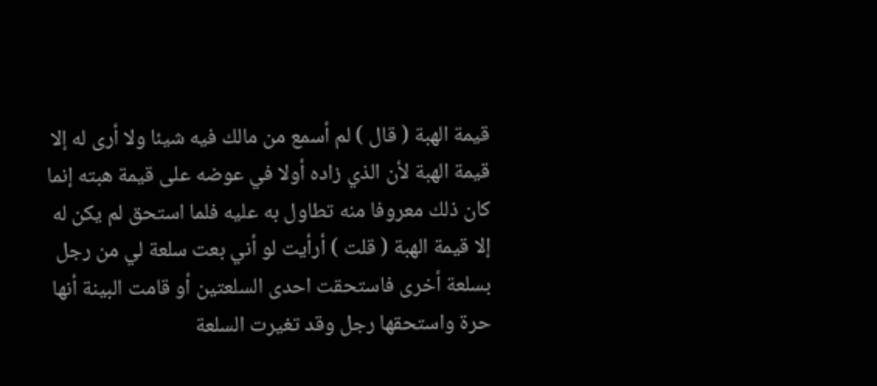قيمة الهبة ( قال ) لم أسمع من مالك فيه شيئا ولا أرى له إلا قيمة الهبة لأن الذي زاده أولا في عوضه على قيمة هبته إنما كان ذلك معروفا منه تطاول به عليه فلما استحق لم يكن له إلا قيمة الهبة ( قلت ) أرأيت لو أني بعت سلعة لي من رجل بسلعة أخرى فاستحقت احدى السلعتين أو قامت البينة أنها حرة واستحقها رجل وقد تغيرت السلعة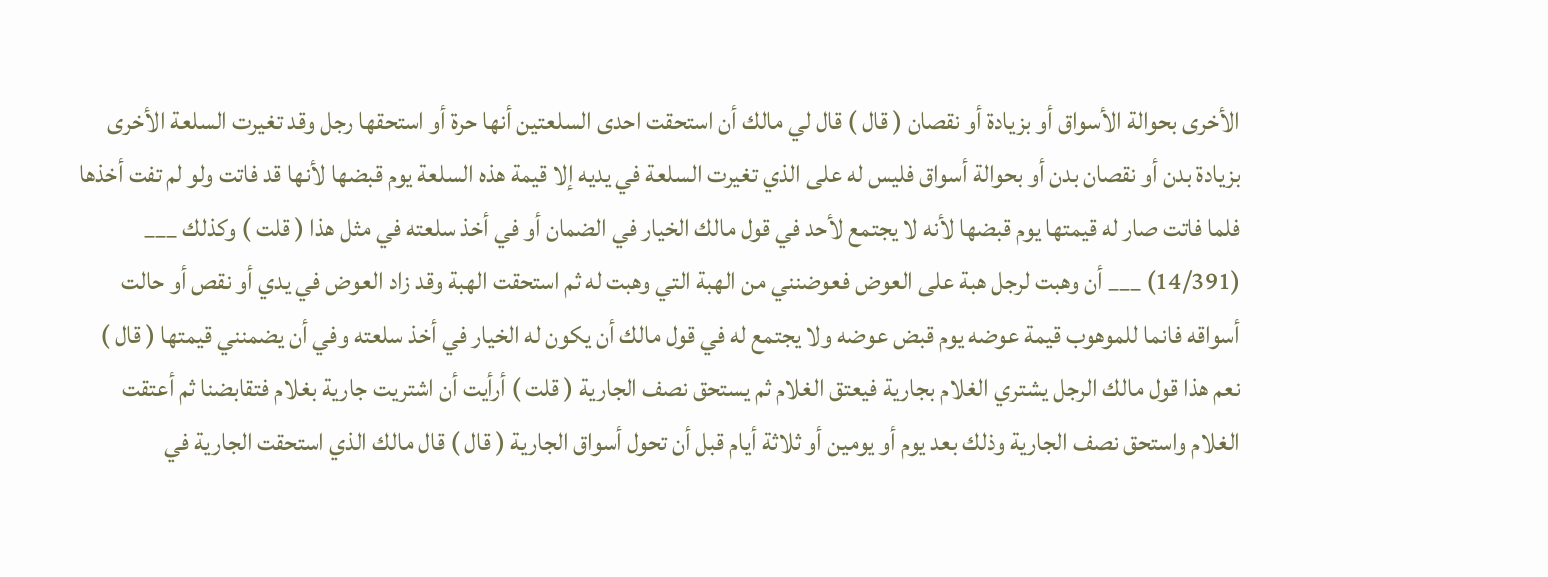الأخرى بحوالة الأسواق أو بزيادة أو نقصان ( قال ) قال لي مالك أن استحقت احدى السلعتين أنها حرة أو استحقها رجل وقد تغيرت السلعة الأخرى بزيادة بدن أو نقصان بدن أو بحوالة أسواق فليس له على الذي تغيرت السلعة في يديه إلا قيمة هذه السلعة يوم قبضها لأنها قد فاتت ولو لم تفت أخذها فلما فاتت صار له قيمتها يوم قبضها لأنه لا يجتمع لأحد في قول مالك الخيار في الضمان أو في أخذ سلعته في مثل هذا ( قلت ) وكذلك ___ (14/391) ___ أن وهبت لرجل هبة على العوض فعوضنني من الهبة التي وهبت له ثم استحقت الهبة وقد زاد العوض في يدي أو نقص أو حالت أسواقه فانما للموهوب قيمة عوضه يوم قبض عوضه ولا يجتمع له في قول مالك أن يكون له الخيار في أخذ سلعته وفي أن يضمنني قيمتها ( قال ) نعم هذا قول مالك الرجل يشتري الغلام بجارية فيعتق الغلام ثم يستحق نصف الجارية ( قلت ) أرأيت أن اشتريت جارية بغلام فتقابضنا ثم أعتقت الغلام واستحق نصف الجارية وذلك بعد يوم أو يومين أو ثلاثة أيام قبل أن تحول أسواق الجارية ( قال ) قال مالك الذي استحقت الجارية في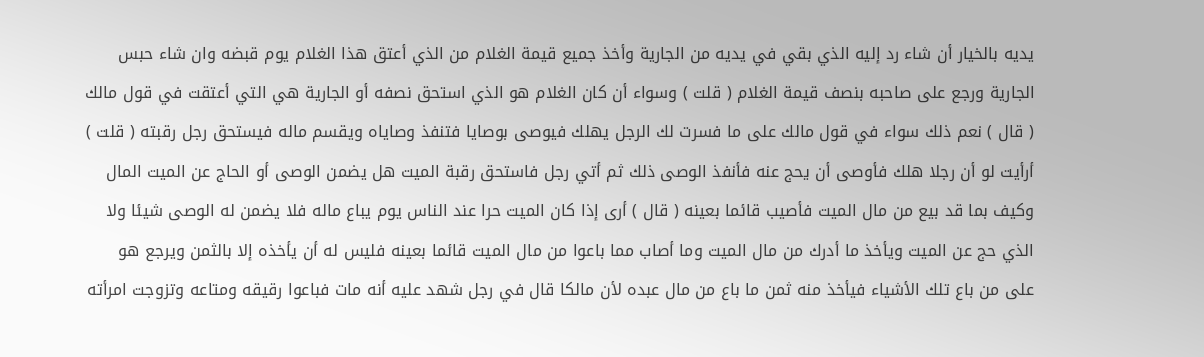يديه بالخيار أن شاء رد إليه الذي بقي في يديه من الجارية وأخذ جميع قيمة الغلام من الذي أعتق هذا الغلام يوم قبضه وان شاء حبس الجارية ورجع على صاحبه بنصف قيمة الغلام ( قلت ) وسواء أن كان الغلام هو الذي استحق نصفه أو الجارية هي التي أعتقت في قول مالك ( قال ) نعم ذلك سواء في قول مالك على ما فسرت لك الرجل يهلك فيوصى بوصايا فتنفذ وصاياه ويقسم ماله فيستحق رجل رقبته ( قلت ) أرأيت لو أن رجلا هلك فأوصى أن يحج عنه فأنفذ الوصى ذلك ثم أتي رجل فاستحق رقبة الميت هل يضمن الوصى أو الحاج عن الميت المال وكيف بما قد بيع من مال الميت فأصيب قائما بعينه ( قال ) أرى إذا كان الميت حرا عند الناس يوم يباع ماله فلا يضمن له الوصى شيئا ولا الذي حج عن الميت ويأخذ ما أدرك من مال الميت وما أصاب مما باعوا من مال الميت قائما بعينه فليس له أن يأخذه إلا بالثمن ويرجع هو على من باع تلك الأشياء فيأخذ منه ثمن ما باع من مال عبده لأن مالكا قال في رجل شهد عليه أنه مات فباعوا رقيقه ومتاعه وتزوجت امرأته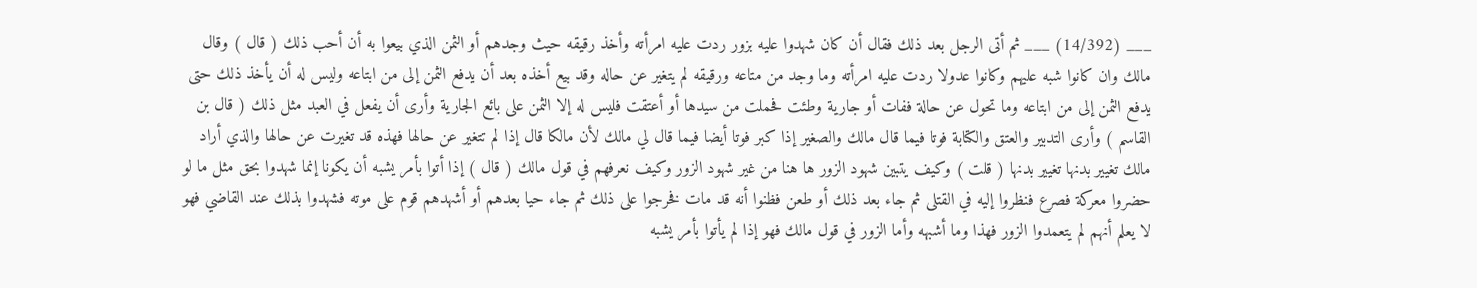___ (14/392) ___ ثم أتى الرجل بعد ذلك فقال أن كان شهدوا عليه بزور ردت عليه امرأته وأخذ رقيقه حيث وجدهم أو الثمن الذي بيعوا به أن أحب ذلك ( قال ) وقال مالك وان كانوا شبه عليهم وكانوا عدولا ردت عليه امرأته وما وجد من متاعه ورقيقه لم يتغير عن حاله وقد بيع أخذه بعد أن يدفع الثمن إلى من ابتاعه وليس له أن يأخذ ذلك حتى يدفع الثمن إلى من ابتاعه وما تحول عن حالة ففات أو جارية وطئت فحملت من سيدها أو أعتقت فليس له إلا الثمن على بائع الجارية وأرى أن يفعل في العبد مثل ذلك ( قال بن القاسم ) وأرى التدبير والعتق والكتابة فوتا فيما قال مالك والصغير إذا كبر فوتا أيضا فيما قال لي مالك لأن مالكا قال إذا لم تتغير عن حالها فهذه قد تغيرت عن حالها والذي أراد مالك تغيير بدنها تغيير بدنها ( قلت ) وكيف يتبين شهود الزور ها هنا من غير شهود الزور وكيف نعرفهم في قول مالك ( قال ) إذا أتوا بأمر يشبه أن يكونا إنما شهدوا بحق مثل ما لو حضروا معركة فصرع فنظروا إليه في القتلى ثم جاء بعد ذلك أو طعن فظنوا أنه قد مات فخرجوا على ذلك ثم جاء حيا بعدهم أو أشهدهم قوم على موته فشهدوا بذلك عند القاضي فهو لا يعلم أنهم لم يتعمدوا الزور فهذا وما أشبهه وأما الزور في قول مالك فهو إذا لم يأتوا بأمر يشبه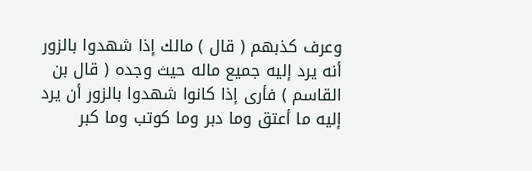وعرف كذبهم ( قال ) مالك إذا شهدوا بالزور أنه يرد إليه جميع ماله حيث وجده ( قال بن القاسم ) فأرى إذا كانوا شهدوا بالزور أن يرد إليه ما أعتق وما دبر وما كوتب وما كبر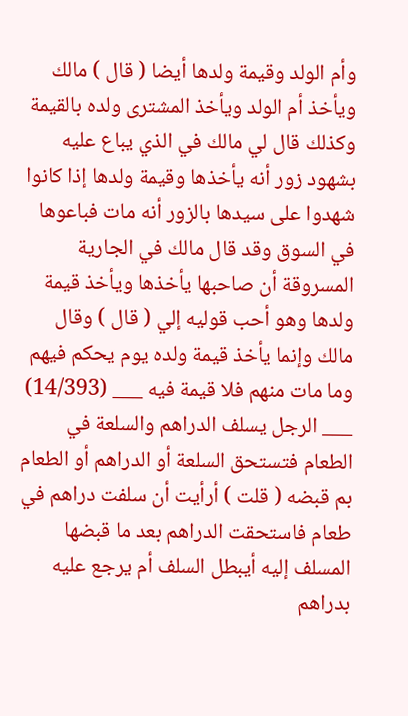وأم الولد وقيمة ولدها أيضا ( قال ) مالك ويأخذ أم الولد ويأخذ المشترى ولده بالقيمة وكذلك قال لي مالك في الذي يباع عليه بشهود زور أنه يأخذها وقيمة ولدها إذا كانوا شهدوا على سيدها بالزور أنه مات فباعوها في السوق وقد قال مالك في الجارية المسروقة أن صاحبها يأخذها ويأخذ قيمة ولدها وهو أحب قوليه إلي ( قال ) وقال مالك وإنما يأخذ قيمة ولده يوم يحكم فيهم وما مات منهم فلا قيمة فيه ___ (14/393) ___ الرجل يسلف الدراهم والسلعة في الطعام فتستحق السلعة أو الدراهم أو الطعام بم قبضه ( قلت ) أرأيت أن سلفت دراهم في طعام فاستحقت الدراهم بعد ما قبضها المسلف إليه أيبطل السلف أم يرجع عليه بدراهم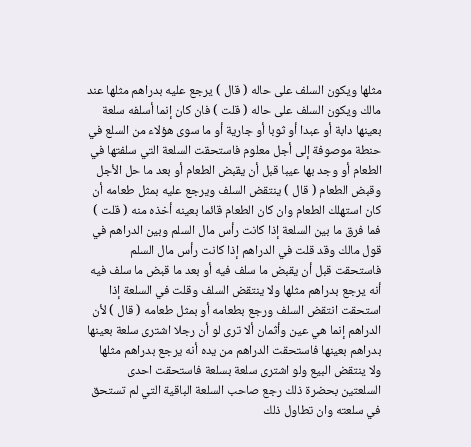مثلها ويكون السلف على حاله ( قال ) يرجع عليه بدراهم مثلها عند مالك ويكون السلف على حاله ( قلت ) فان كان إنما أسلفه سلعة بعينها دابة أو عبدا أو ثوبا أو جارية أو ما سوى هؤلاء من السلع في حنطة موصوفة إلى أجل معلوم فاستحقت السلعة التي سلفتها في الطعام أو وجد بها عيبا قبل أن يقبض الطعام أو بعد ما حل الأجل وقبض الطعام ( قال ) ينتقض السلف ويرجع عليه بمثل طعامه أن كان استهلك الطعام وان كان الطعام قائما بعينه أخذه منه ( قلت ) فما فرق ما بين السلعة إذا كانت رأس مال السلم وبين الدراهم في قول مالك وقد قلت في الدراهم إذا كانت رأس مال السلم فاستحقت قبل أن يقبض ما سلف فيه أو بعد ما قبض ما سلف فيه أنه يرجع بدراهم مثلها ولا ينتقض السلف وقلت في السلعة إذا استحقت انتقض السلف ورجع بطعامه أو بمثل طعامه ( قال ) لأن الدراهم إنما هي عين وأثمان ألا ترى لو أن رجلا اشترى سلعة بعينها بدراهم بعينها فاستحقت الدراهم من يده أنه يرجع بدراهم مثلها ولا ينتقض البيع ولو اشترى سلعة بسلعة فاستحقت احدى السلعتين بحضرة ذلك رجع صاحب السلعة الباقية التي لم تستحق في سلعته وان تطاول ذلك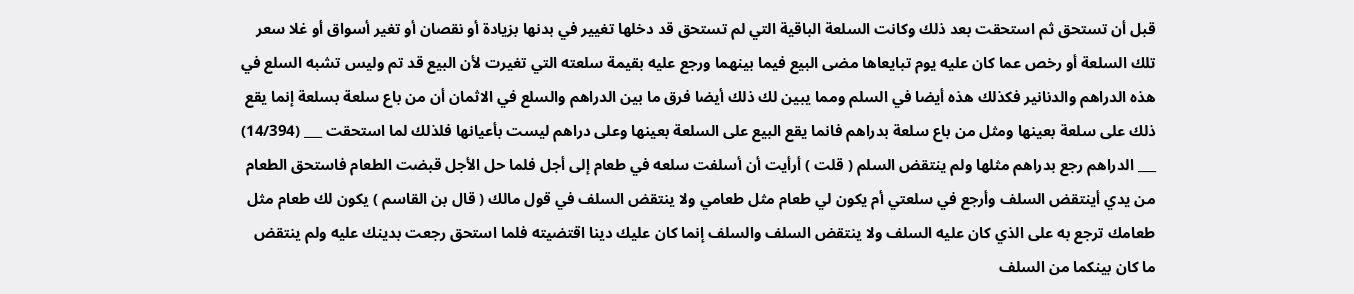قبل أن تستحق ثم استحقت بعد ذلك وكانت السلعة الباقية التي لم تستحق قد دخلها تغيير في بدنها بزيادة أو نقصان أو تغير أسواق أو غلا سعر تلك السلعة أو رخص عما كان عليه يوم تبايعاها مضى البيع فيما بينهما ورجع عليه بقيمة سلعته التي تغيرت لأن البيع قد تم وليس تشبه السلع في هذه الدراهم والدنانير فكذلك هذه أيضا في السلم ومما يبين لك ذلك أيضا فرق ما بين الدراهم والسلع في الاثمان أن من باع سلعة بسلعة إنما يقع ذلك على سلعة بعينها ومثل من باع سلعة بدراهم فانما يقع البيع على السلعة بعينها وعلى دراهم ليست بأعيانها فلذلك لما استحقت ___ (14/394) ___ الدراهم رجع بدراهم مثلها ولم ينتقض السلم ( قلت ) أرأيت أن أسلفت سلعه في طعام إلى أجل فلما حل الأجل قبضت الطعام فاستحق الطعام من يدي أينتقض السلف وأرجع في سلعتي أم يكون لي طعام مثل طعامي ولا ينتقض السلف في قول مالك ( قال بن القاسم ) يكون لك طعام مثل طعامك ترجع به على الذي كان عليه السلف ولا ينتقض السلف والسلف إنما كان عليك دينا اقتضيته فلما استحق رجعت بدينك عليه ولم ينتقض ما كان بينكما من السلف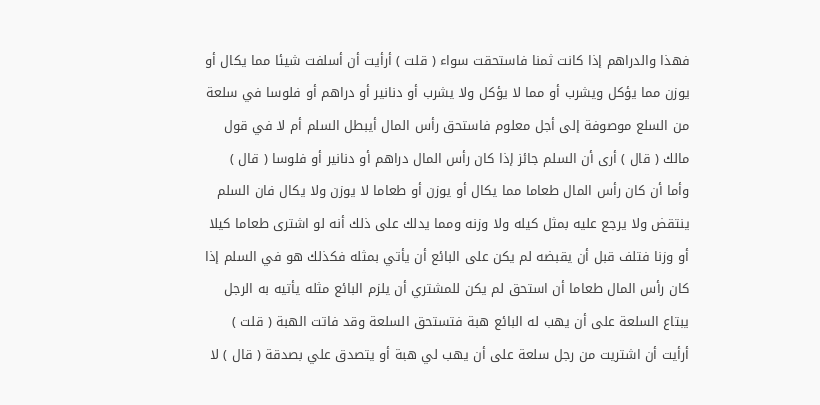فهذا والدراهم إذا كانت ثمنا فاستحقت سواء ( قلت ) أرأيت أن أسلفت شيئا مما يكال أو يوزن مما يؤكل ويشرب أو مما لا يؤكل ولا يشرب أو دنانير أو دراهم أو فلوسا في سلعة من السلع موصوفة إلى أجل معلوم فاستحق رأس المال أيبطل السلم أم لا في قول مالك ( قال ) أرى أن السلم جائز إذا كان رأس المال دراهم أو دنانير أو فلوسا ( قال ) وأما أن كان رأس المال طعاما مما يكال أو يوزن أو طعاما لا يوزن ولا يكال فان السلم ينتقض ولا يرجع عليه بمثل كيله ولا وزنه ومما يدلك على ذلك أنه لو اشترى طعاما كيلا أو وزنا فتلف قبل أن يقبضه لم يكن على البائع أن يأتي بمثله فكذلك هو في السلم إذا كان رأس المال طعاما أن استحق لم يكن للمشتري أن يلزم البائع مثله يأتيه به الرجل يبتاع السلعة على أن يهب له البائع هبة فتستحق السلعة وقد فاتت الهبة ( قلت ) أرأيت أن اشتريت من رجل سلعة على أن يهب لي هبة أو يتصدق علي بصدقة ( قال ) لا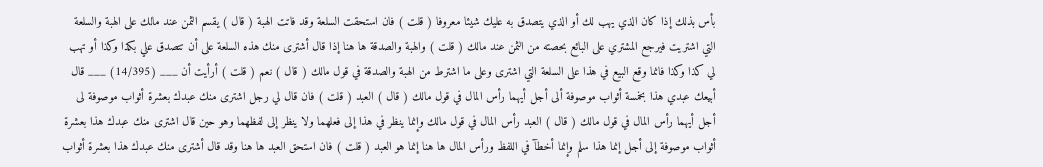بأس بذلك إذا كان الذي يهب لك أو الذي يتصدق به عليك شيئا معروفا ( قلت ) فان استحقت السلعة وقد فاتت الهبة ( قال ) يقسم الثمن عند مالك على الهبة والسلعة التي اشتريت فيرجع المشتري على البائع بحصته من الثمن عند مالك ( قلت ) والهبة والصدقة ها هنا إذا قال أشترى منك هذه السلعة على أن تتصدق علي بكذا وكذا أو تهب لي كذا وكذا فانما وقع البيع في هذا على السلعة التي اشترى وعلى ما اشترط من الهبة والصدقة في قول مالك ( قال ) نعم ( قلت ) أرأيت أن ___ (14/395) ___ قال أبيعك عبدي هذا بخمسة أثواب موصوفة ألى أجل أيهما رأس المال في قول مالك ( قال ) العبد ( قلت ) فان قال لي رجل اشترى منك عبدك بعشرة أثواب موصوفة لى أجل أيهما رأس المال في قول مالك ( قال ) العبد رأس المال في قول مالك وإنما ينظر في هذا إلى فعلهما ولا ينظر إلى لفظهما وهو حين قال اشترى منك عبدك هذا بعشرة أثواب موصوفة إلى أجل إنما هذا سلم وإنما أخطآ في اللفظ ورأس المال ها هنا إنما هو العبد ( قلت ) فان استحق العبد ها هنا وقد قال أشترى منك عبدك هذا بعشرة أثواب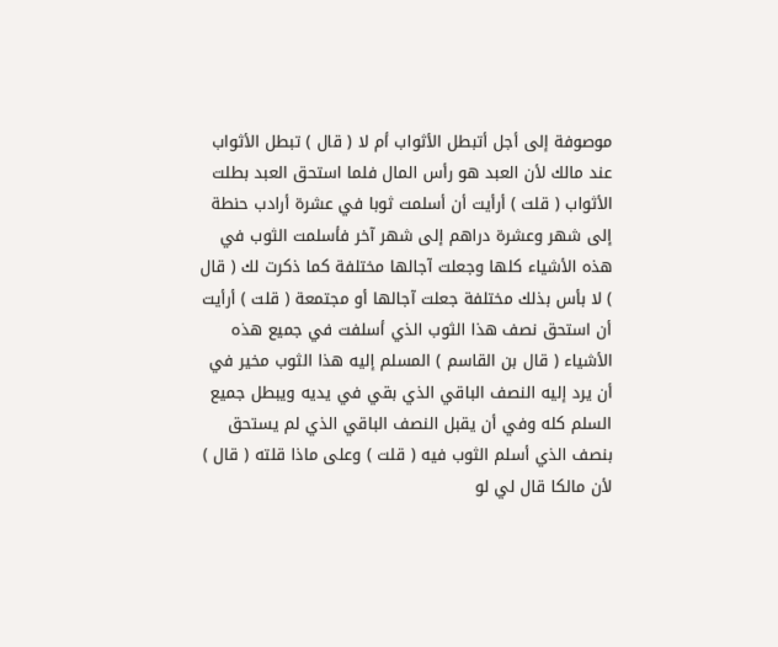موصوفة إلى أجل أتبطل الأثواب أم لا ( قال ) تبطل الأثواب عند مالك لأن العبد هو رأس المال فلما استحق العبد بطلت الأثواب ( قلت ) أرأيت أن أسلمت ثوبا في عشرة أرادب حنطة إلى شهر وعشرة دراهم إلى شهر آخر فأسلمت الثوب في هذه الأشياء كلها وجعلت آجالها مختلفة كما ذكرت لك ( قال ) لا بأس بذلك مختلفة جعلت آجالها أو مجتمعة ( قلت ) أرأيت أن استحق نصف هذا الثوب الذي أسلفت في جميع هذه الأشياء ( قال بن القاسم ) المسلم إليه هذا الثوب مخير في أن يرد إليه النصف الباقي الذي بقي في يديه ويبطل جميع السلم كله وفي أن يقبل النصف الباقي الذي لم يستحق بنصف الذي أسلم الثوب فيه ( قلت ) وعلى ماذا قلته ( قال ) لأن مالكا قال لي لو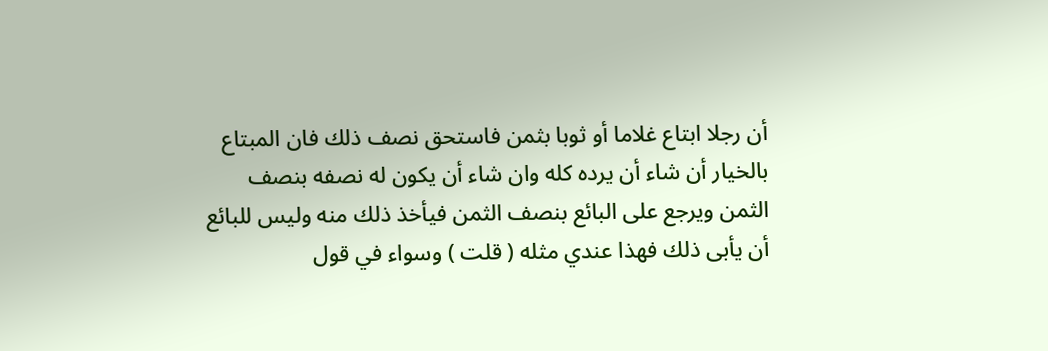أن رجلا ابتاع غلاما أو ثوبا بثمن فاستحق نصف ذلك فان المبتاع بالخيار أن شاء أن يرده كله وان شاء أن يكون له نصفه بنصف الثمن ويرجع على البائع بنصف الثمن فيأخذ ذلك منه وليس للبائع أن يأبى ذلك فهذا عندي مثله ( قلت ) وسواء في قول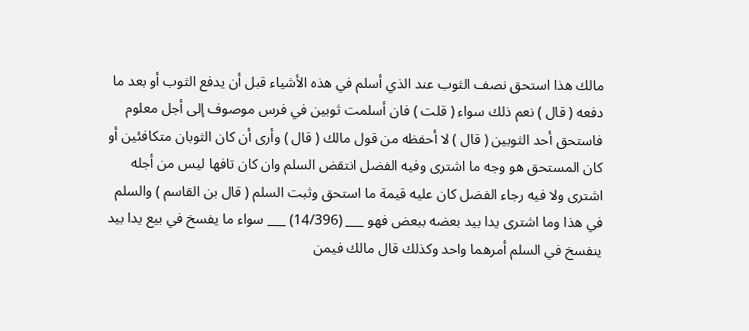مالك هذا استحق نصف الثوب عند الذي أسلم في هذه الأشياء قبل أن يدفع الثوب أو بعد ما دفعه ( قال ) نعم ذلك سواء ( قلت ) فان أسلمت ثوبين في فرس موصوف إلى أجل معلوم فاستحق أحد الثوبين ( قال ) لا أحفظه من قول مالك ( قال ) وأرى أن كان الثوبان متكافئين أو كان المستحق هو وجه ما اشترى وفيه الفضل انتقض السلم وان كان تافها ليس من أجله اشترى ولا فيه رجاء الفضل كان عليه قيمة ما استحق وثبت السلم ( قال بن القاسم ) والسلم في هذا وما اشترى يدا بيد بعضه ببعض فهو ___ (14/396) ___ سواء ما يفسخ في بيع يدا بيد ينفسخ في السلم أمرهما واحد وكذلك قال مالك فيمن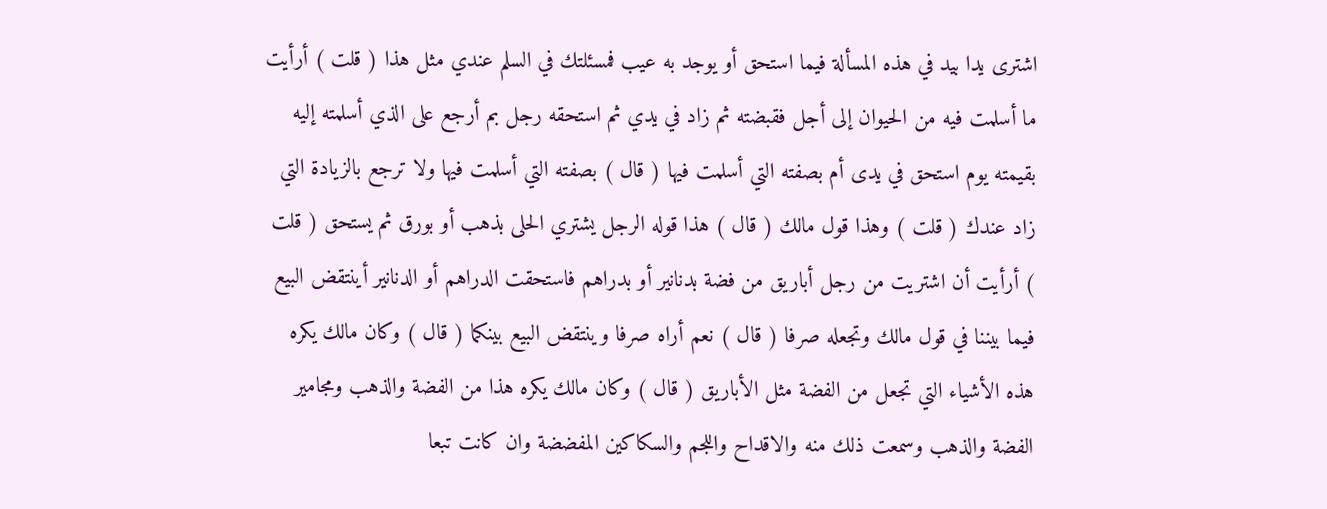اشترى يدا بيد في هذه المسألة فيما استحق أو يوجد به عيب فمسئلتك في السلم عندي مثل هذا ( قلت ) أرأيت ما أسلمت فيه من الحيوان إلى أجل فقبضته ثم زاد في يدي ثم استحقه رجل بم أرجع على الذي أسلمته إليه بقيمته يوم استحق في يدى أم بصفته التي أسلمت فيها ( قال ) بصفته التي أسلمت فيها ولا ترجع بالزيادة التي زاد عندك ( قلت ) وهذا قول مالك ( قال ) هذا قوله الرجل يشتري الحلى بذهب أو بورق ثم يستحق ( قلت ) أرأيت أن اشتريت من رجل أباريق من فضة بدنانير أو بدراهم فاستحقت الدراهم أو الدنانير أينتقض البيع فيما بيننا في قول مالك وتجعله صرفا ( قال ) نعم أراه صرفا وينتقض البيع بينكما ( قال ) وكان مالك يكره هذه الأشياء التي تجعل من الفضة مثل الأباريق ( قال ) وكان مالك يكره هذا من الفضة والذهب ومجامير الفضة والذهب وسمعت ذلك منه والاقداح واللجم والسكاكين المفضضة وان كانت تبعا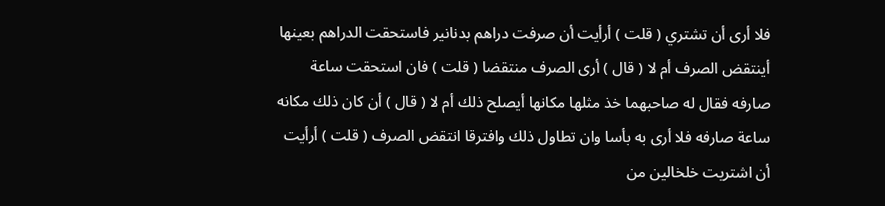فلا أرى أن تشتري ( قلت ) أرأيت أن صرفت دراهم بدنانير فاستحقت الدراهم بعينها أينتقض الصرف أم لا ( قال ) أرى الصرف منتقضا ( قلت ) فان استحقت ساعة صارفه فقال له صاحبهما خذ مثلها مكانها أيصلح ذلك أم لا ( قال ) أن كان ذلك مكانه ساعة صارفه فلا أرى به بأسا وان تطاول ذلك وافترقا انتقض الصرف ( قلت ) أرأيت أن اشتريت خلخالين من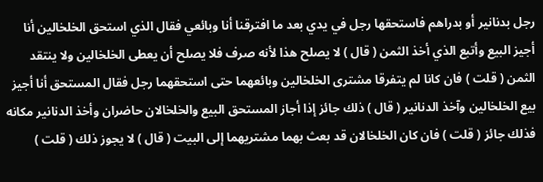رجل بدنانير أو بدراهم فاستحقها رجل في يدي بعد ما افترقنا أنا وبائعي فقال الذي استحق الخلخالين أنا أجيز البيع وأتبع الذي أخذ الثمن ( قال ) لا يصلح هذا لأنه صرف فلا يصلح أن يعطى الخلخالين ولا ينتقد الثمن ( قلت ) فان كانا لم يتفرقا مشترى الخلخالين وبائعهما حتى استحقهما رجل فقال المستحق أنا أجيز بيع الخلخالين وآخذ الدنانير ( قال ) ذلك جائز إذا أجاز المستحق البيع والخلخالان حاضران وأخذ الدنانير مكانه فذلك جائز ( قلت ) فان كان الخلخالان قد بعث بهما مشتريهما إلى البيت ( قال ) لا يجوز ذلك ( قلت )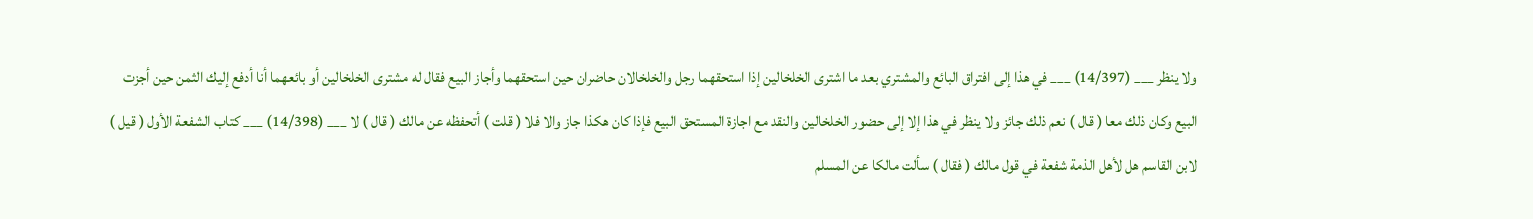ولا ينظر ___ (14/397) ___ في هذا إلى افتراق البائع والمشتري بعد ما اشترى الخلخالين إذا استحقهما رجل والخلخالان حاضران حين استحقهما وأجاز البيع فقال له مشترى الخلخالين أو بائعهما أنا أدفع إليك الثمن حين أجزت البيع وكان ذلك معا ( قال ) نعم ذلك جائز ولا ينظر في هذا إلا إلى حضور الخلخالين والنقد مع اجازة المستحق البيع فإذا كان هكذا جاز والا فلا ( قلت ) أتحفظه عن مالك ( قال ) لا ___ (14/398) ___ كتاب الشفعة الأول ( قيل ) لابن القاسم هل لأهل الذمة شفعة في قول مالك ( فقال ) سألت مالكا عن المسلم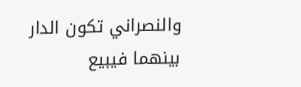والنصراني تكون الدار بينهما فيبيع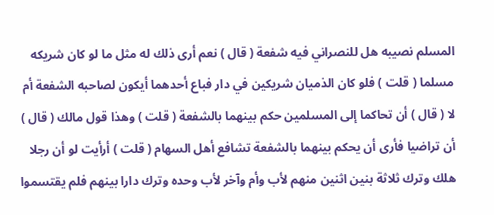المسلم نصيبه هل للنصراني فيه شفعة ( قال ) نعم أرى ذلك له مثل ما لو كان شريكه مسلما ( قلت ) فلو كان الذميان شريكين في دار فباع أحدهما أيكون لصاحبه الشفعة أم لا ( قال ) أن تحاكما إلى المسلمين حكم بينهما بالشفعة ( قلت ) وهذا قول مالك ( قال ) أن تراضيا فأرى أن يحكم بينهما بالشفعة تشافع أهل السهام ( قلت ) أرأيت لو أن رجلا هلك وترك ثلاثة بنين اثنين منهم لأب وأم وآخر لأب وحده وترك دارا بينهم فلم يقتسموا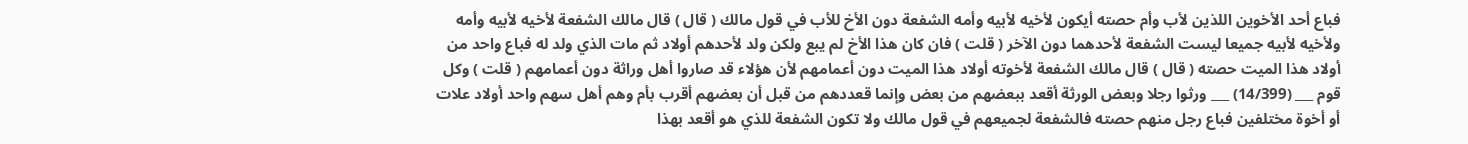فباع أحد الأخوين اللذين لأب وأم حصته أيكون لأخيه لأبيه وأمه الشفعة دون الأخ للأب في قول مالك ( قال ) قال مالك الشفعة لأخيه لأبيه وأمه ولأخيه لأبيه جميعا ليست الشفعة لأحدهما دون الآخر ( قلت ) فان كان هذا الأخ لم يبع ولكن ولد لأحدهم أولاد ثم مات الذي ولد له فباع واحد من أولاد هذا الميت حصته ( قال ) قال مالك الشفعة لأخوته أولاد هذا الميت دون أعمامهم لأن هؤلاء قد صاروا أهل وراثة دون أعمامهم ( قلت ) وكل قوم ___ (14/399) ___ ورثوا رجلا وبعض الورثة أقعد ببعضهم من بعض وإنما قعددهم من قبل أن بعضهم أقرب بأم وهم أهل سهم واحد أولاد علات أو أخوة مختلفين فباع رجل منهم حصته فالشفعة لجميعهم في قول مالك ولا تكون الشفعة للذي هو أقعد بهذا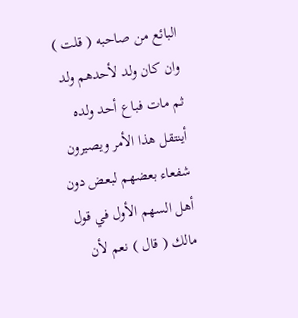البائع من صاحبه ( قلت ) وان كان ولد لأحدهم ولد ثم مات فباع أحد ولده أينتقل هذا الأمر ويصيرون شفعاء بعضهم لبعض دون أهل السهم الأول في قول مالك ( قال ) نعم لأن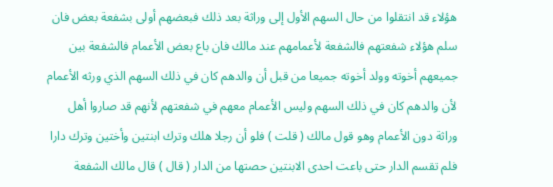هؤلاء قد انتقلوا من حال السهم الأول إلى وراثة بعد ذلك فبعضهم أولى بشفعة بعض فان سلم هؤلاء شفعتهم فالشفعة لأعمامهم عند مالك فان باع بعض الأعمام فالشفعة بين جميعهم أخوته وولد أخوته جميعا من قبل أن والدهم كان في ذلك السهم الذي ورثه الأعمام لأن والدهم كان في ذلك السهم وليس الأعمام معهم في شفعتهم لأنهم قد صاروا أهل وراثة دون الأعمام وهو قول مالك ( قلت ) فلو أن رجلا هلك وترك ابنتين وأختين وترك دارا فلم تقسم الدار حتى باعت احدى الابنتين حصتها من الدار ( قال ) قال مالك الشفعة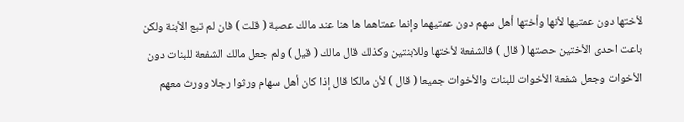لأختها دون عمتيها لأنها وأختها أهل سهم دون عمتيهما وإنما عمتاهما ها هنا عند مالك عصبة ( قلت ) فان لم تبع الأبنة ولكن باعت احدى الأختين حصتها ( قال ) فالشفعة لأختها وللابنتين وكذلك قال مالك ( قيل ) ولم جعل مالك الشفعة للبنات دون الأخوات وجعل شفعة الأخوات للبنات والأخوات جميعا ( قال ) لأن مالكا قال إذا كان أهل سهام ورثوا رجلا وورث معهم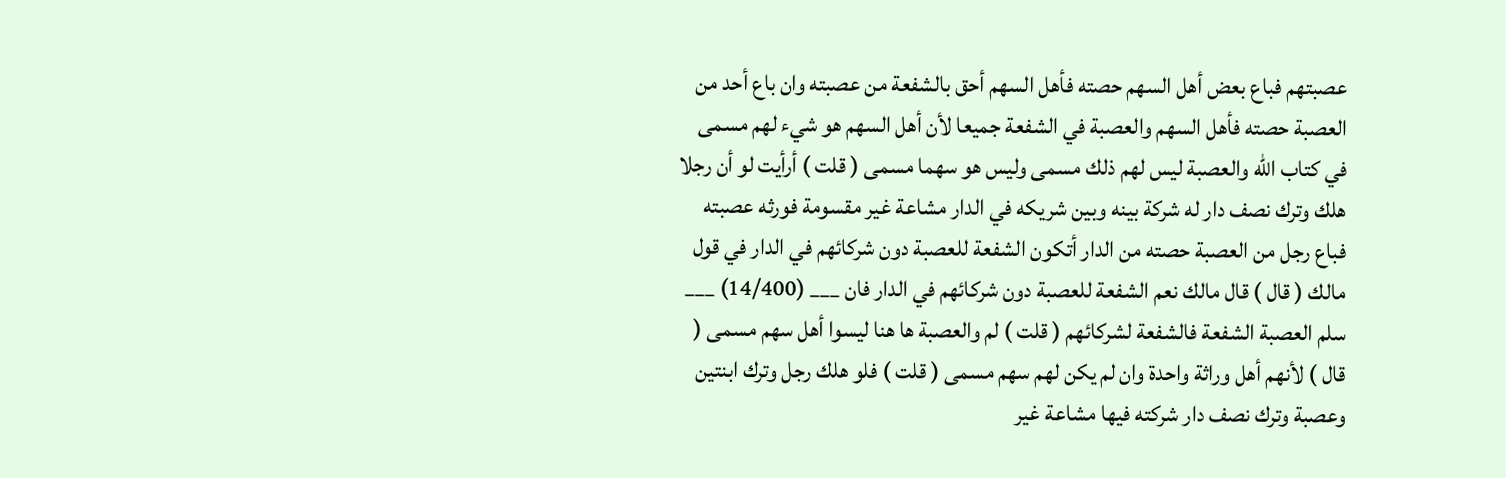عصبتهم فباع بعض أهل السهم حصته فأهل السهم أحق بالشفعة من عصبته وان باع أحد من العصبة حصته فأهل السهم والعصبة في الشفعة جميعا لأن أهل السهم هو شيء لهم مسمى في كتاب الله والعصبة ليس لهم ذلك مسمى وليس هو سهما مسمى ( قلت ) أرأيت لو أن رجلا هلك وترك نصف دار له شركة بينه وبين شريكه في الدار مشاعة غير مقسومة فورثه عصبته فباع رجل من العصبة حصته من الدار أتكون الشفعة للعصبة دون شركائهم في الدار في قول مالك ( قال ) قال مالك نعم الشفعة للعصبة دون شركائهم في الدار فان ___ (14/400) ___ سلم العصبة الشفعة فالشفعة لشركائهم ( قلت ) لم والعصبة ها هنا ليسوا أهل سهم مسمى ( قال ) لأنهم أهل وراثة واحدة وان لم يكن لهم سهم مسمى ( قلت ) فلو هلك رجل وترك ابنتين وعصبة وترك نصف دار شركته فيها مشاعة غير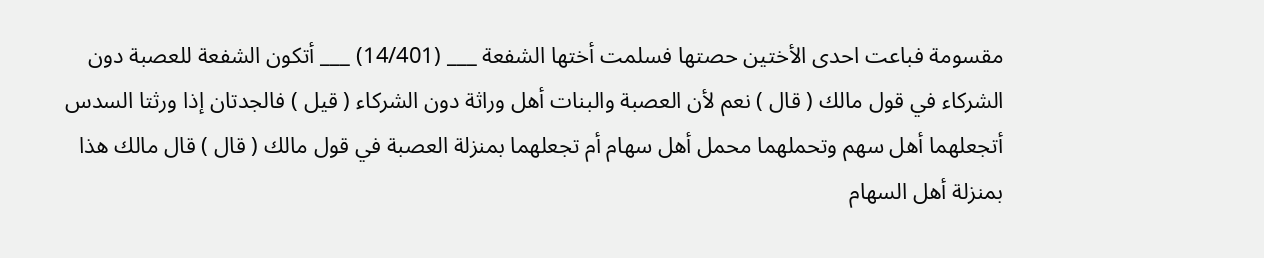مقسومة فباعت احدى الأختين حصتها فسلمت أختها الشفعة ___ (14/401) ___ أتكون الشفعة للعصبة دون الشركاء في قول مالك ( قال ) نعم لأن العصبة والبنات أهل وراثة دون الشركاء ( قيل ) فالجدتان إذا ورثتا السدس أتجعلهما أهل سهم وتحملهما محمل أهل سهام أم تجعلهما بمنزلة العصبة في قول مالك ( قال ) قال مالك هذا بمنزلة أهل السهام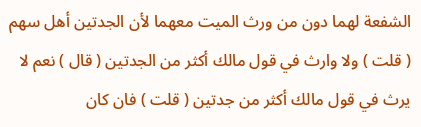الشفعة لهما دون من ورث الميت معهما لأن الجدتين أهل سهم ( قلت ) ولا وارث في قول مالك أكثر من الجدتين ( قال ) نعم لا يرث في قول مالك أكثر من جدتين ( قلت ) فان كان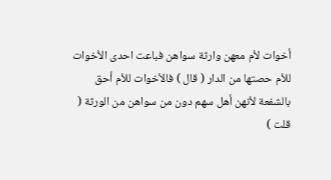أخوات لأم معهن وارثة سواهن فباعت احدى الأخوات للأم حصتها من الدار ( قال ) فالأخوات للأم أحق بالشفعة لأنهن أهل سهم دون من سواهن من الورثة ( قلت )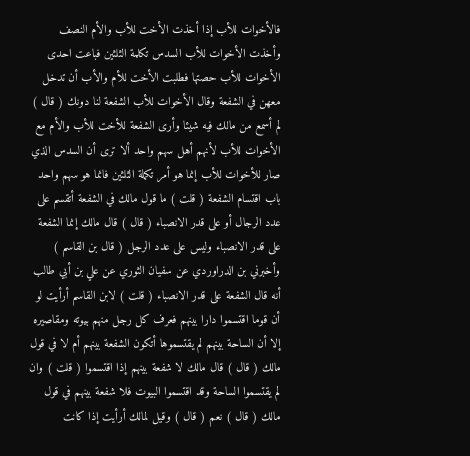فالأخوات للأب إذا أخذت الأخت للأب والأم النصف وأخذت الأخوات للأب السدس تكلمة الثلثين فباعت احدى الأخوات للأب حصتها فطلبت الأخت للأم والأب أن تدخل معهن في الشفعة وقال الأخوات للأب الشفعة لنا دونك ( قال ) لم أسمع من مالك فيه شيئا وأرى الشفعة للأخت للأب والأم مع الأخوات للأب لأنهم أهل سهم واحد ألا ترى أن السدس الذي صار للأخوات للأب إنما هو أمر تكملة الثلثين فانما هو سهم واحد باب اقتسام الشفعة ( قلت ) ما قول مالك في الشفعة أتقسم على عدد الرجال أو على قدر الانصباء ( قال ) قال مالك إنما الشفعة على قدر الانصباء وليس على عدد الرجل ( قال بن القاسم ) وأخبرني بن الدراوردي عن سفيان الثوري عن علي بن أبي طالب أنه قال الشفعة على قدر الانصباء ( قلت ) لابن القاسم أرأيت لو أن قوما اقتسموا دارا بينهم فعرف كل رجل منهم بيوته ومقاصيره إلا أن الساحة بينهم لم يقتسموها أتكون الشفعة بينهم أم لا في قول مالك ( قال ) قال مالك لا شفعة بينهم إذا اقتسموا ( قلت ) وان لم يقتسموا الساحة وقد اقتسموا البيوت فلا شفعة بينهم في قول مالك ( قال ) نعم ( قال ) وقيل لمالك أرأيت إذا كانت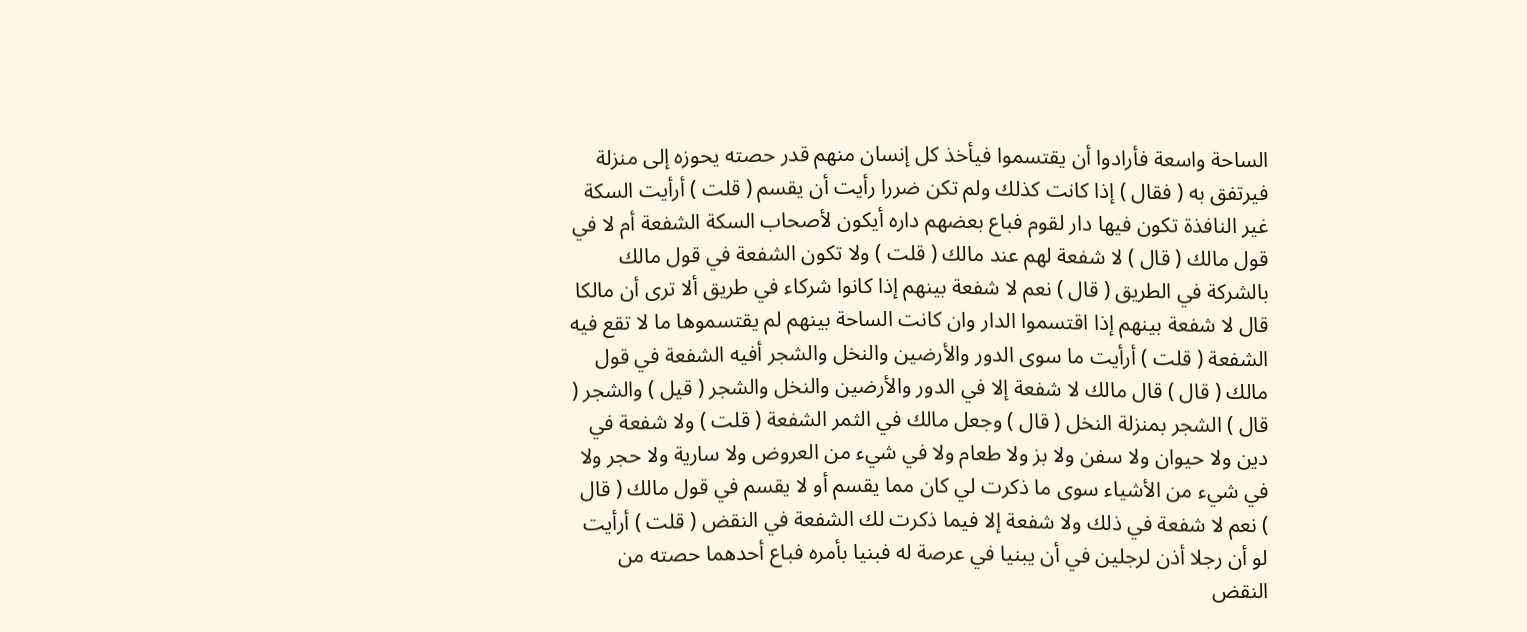الساحة واسعة فأرادوا أن يقتسموا فيأخذ كل إنسان منهم قدر حصته يحوزه إلى منزلة فيرتفق به ( فقال ) إذا كانت كذلك ولم تكن ضررا رأيت أن يقسم ( قلت ) أرأيت السكة غير النافذة تكون فيها دار لقوم فباع بعضهم داره أيكون لأصحاب السكة الشفعة أم لا في قول مالك ( قال ) لا شفعة لهم عند مالك ( قلت ) ولا تكون الشفعة في قول مالك بالشركة في الطريق ( قال ) نعم لا شفعة بينهم إذا كانوا شركاء في طريق ألا ترى أن مالكا قال لا شفعة بينهم إذا اقتسموا الدار وان كانت الساحة بينهم لم يقتسموها ما لا تقع فيه الشفعة ( قلت ) أرأيت ما سوى الدور والأرضين والنخل والشجر أفيه الشفعة في قول مالك ( قال ) قال مالك لا شفعة إلا في الدور والأرضين والنخل والشجر ( قيل ) والشجر ( قال ) الشجر بمنزلة النخل ( قال ) وجعل مالك في الثمر الشفعة ( قلت ) ولا شفعة في دين ولا حيوان ولا سفن ولا بز ولا طعام ولا في شيء من العروض ولا سارية ولا حجر ولا في شيء من الأشياء سوى ما ذكرت لي كان مما يقسم أو لا يقسم في قول مالك ( قال ) نعم لا شفعة في ذلك ولا شفعة إلا فيما ذكرت لك الشفعة في النقض ( قلت ) أرأيت لو أن رجلا أذن لرجلين في أن يبنيا في عرصة له فبنيا بأمره فباع أحدهما حصته من النقض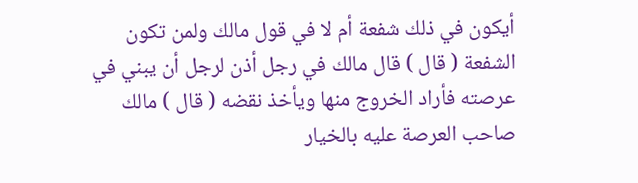أيكون في ذلك شفعة أم لا في قول مالك ولمن تكون الشفعة ( قال ) قال مالك في رجل أذن لرجل أن يبني في عرصته فأراد الخروج منها ويأخذ نقضه ( قال ) مالك صاحب العرصة عليه بالخيار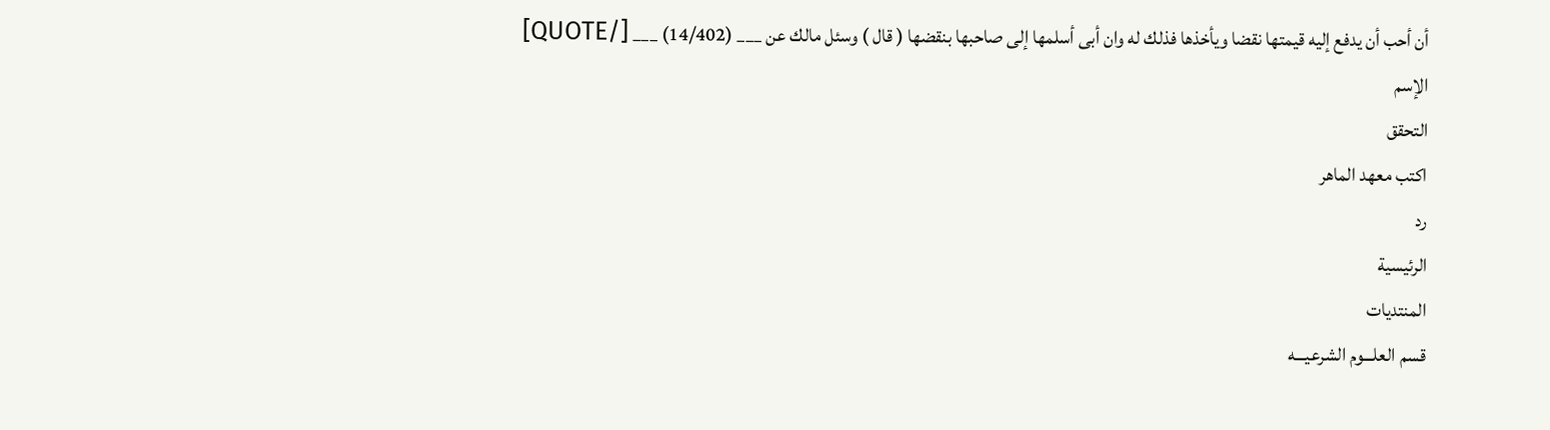أن أحب أن يدفع إليه قيمتها نقضا ويأخذها فذلك له وان أبى أسلمها إلى صاحبها بنقضها ( قال ) وسئل مالك عن ___ (14/402) ___ [/QUOTE]
الإسم
التحقق
اكتب معهد الماهر
رد
الرئيسية
المنتديات
قسم العلـــوم الشرعيـــه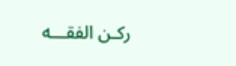ركـن الفقـــه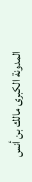المدونة الكبرى مالك بن أنس